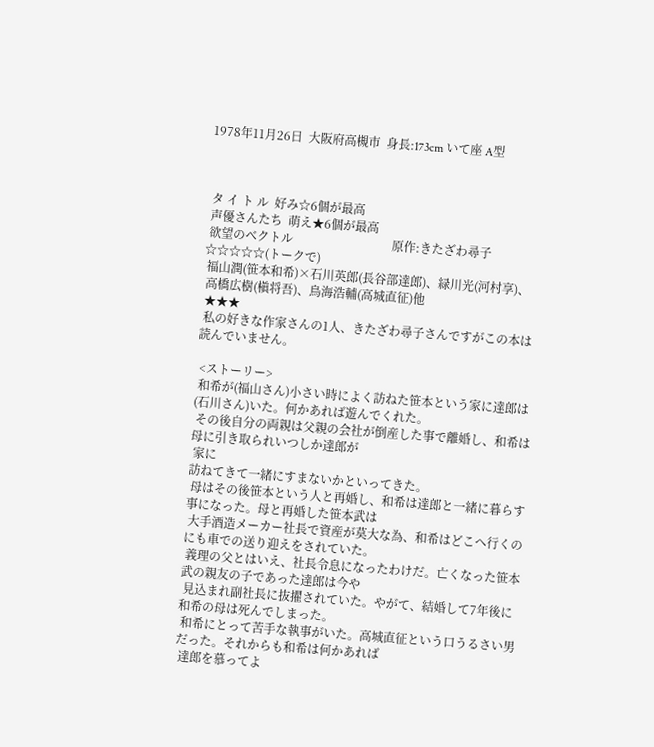1978年11月26日  大阪府高槻市  身長:173cm いて座 A型



 タ イ ト ル  好み☆6個が最高
 声優さんたち  萌え★6個が最高
 欲望のベクトル                                 原作:きたざわ尋子  ☆☆☆☆☆(トークで)
 福山潤(笹本和希)×石川英郎(長谷部達郎)、緑川光(河村享)、
 高橋広樹(槇将吾)、鳥海浩輔(高城直征)他
 ★★★
 私の好きな作家さんの1人、きたざわ尋子さんですがこの本は読んでいません。

 <ストーリー>
 和希が(福山さん)小さい時によく訪ねた笹本という家に達郎は(石川さん)いた。何かあれば遊んでくれた。
 その後自分の両親は父親の会社が倒産した事で離婚し、和希は母に引き取られいつしか達郎が
 家に
訪ねてきて一緒にすまないかといってきた。
 母はその後笹本という人と再婚し、和希は達郎と一緒に暮らす事になった。母と再婚した笹本武は
 大手酒造メーカー社長で資産が莫大な為、和希はどこへ行くのにも車での送り迎えをされていた。
 義理の父とはいえ、社長令息になったわけだ。亡くなった笹本武の親友の子であった達郎は今や
 見込まれ副社長に抜擢されていた。やがて、結婚して7年後に和希の母は死んでしまった。
 和希にとって苦手な執事がいた。高城直征という口うるさい男だった。それからも和希は何かあれば
 達郎を慕ってよ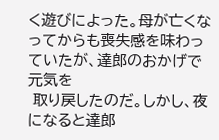く遊びによった。母が亡くなってからも喪失感を味わっていたが、達郎のおかげで元気を
 取り戻したのだ。しかし、夜になると達郎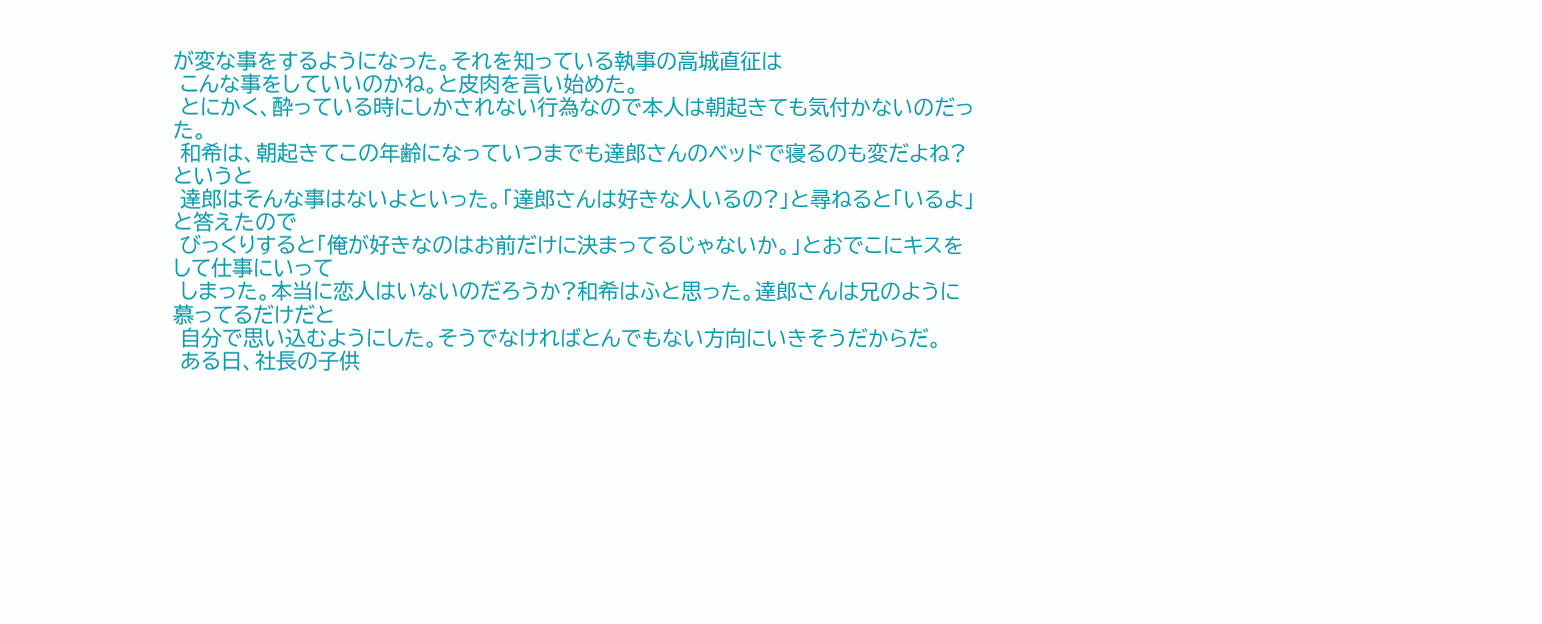が変な事をするようになった。それを知っている執事の高城直征は
 こんな事をしていいのかね。と皮肉を言い始めた。
 とにかく、酔っている時にしかされない行為なので本人は朝起きても気付かないのだった。
 和希は、朝起きてこの年齢になっていつまでも達郎さんのベッドで寝るのも変だよね?というと
 達郎はそんな事はないよといった。「達郎さんは好きな人いるの?」と尋ねると「いるよ」と答えたので
 びっくりすると「俺が好きなのはお前だけに決まってるじゃないか。」とおでこにキスをして仕事にいって
 しまった。本当に恋人はいないのだろうか?和希はふと思った。達郎さんは兄のように慕ってるだけだと
 自分で思い込むようにした。そうでなければとんでもない方向にいきそうだからだ。
 ある日、社長の子供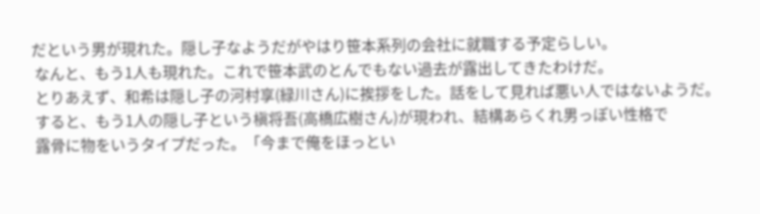だという男が現れた。隠し子なようだがやはり笹本系列の会社に就職する予定らしい。
 なんと、もう1人も現れた。これで笹本武のとんでもない過去が露出してきたわけだ。
 とりあえず、和希は隠し子の河村享(緑川さん)に挨拶をした。話をして見れば悪い人ではないようだ。
 すると、もう1人の隠し子という槇将吾(高橋広樹さん)が現われ、結構あらくれ男っぽい性格で
 露骨に物をいうタイプだった。「今まで俺をほっとい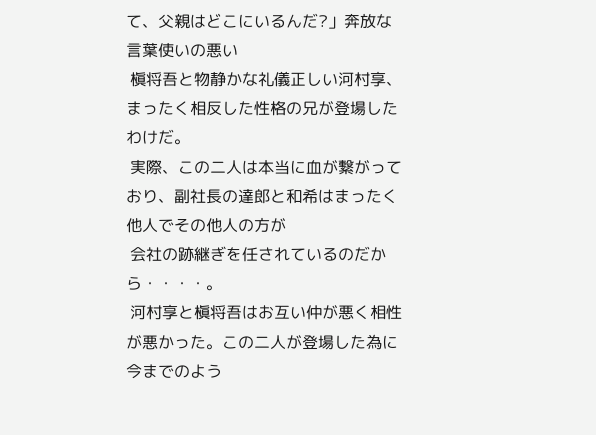て、父親はどこにいるんだ?」奔放な言葉使いの悪い
 槇将吾と物静かな礼儀正しい河村享、まったく相反した性格の兄が登場したわけだ。
 実際、この二人は本当に血が繋がっており、副社長の達郎と和希はまったく他人でその他人の方が
 会社の跡継ぎを任されているのだから・・・・。
 河村享と槇将吾はお互い仲が悪く相性が悪かった。この二人が登場した為に今までのよう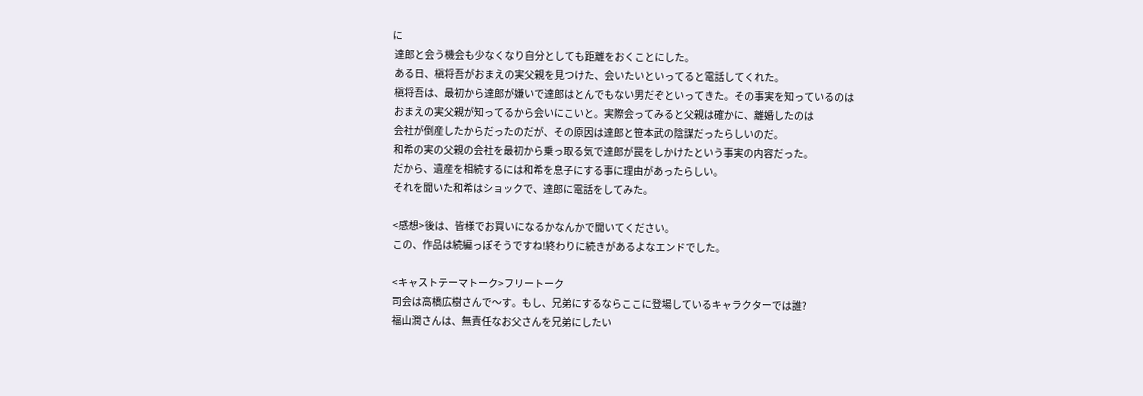に
 達郎と会う機会も少なくなり自分としても距離をおくことにした。
 ある日、槇将吾がおまえの実父親を見つけた、会いたいといってると電話してくれた。
 槇将吾は、最初から達郎が嫌いで達郎はとんでもない男だぞといってきた。その事実を知っているのは
 おまえの実父親が知ってるから会いにこいと。実際会ってみると父親は確かに、離婚したのは
 会社が倒産したからだったのだが、その原因は達郎と笹本武の陰謀だったらしいのだ。
 和希の実の父親の会社を最初から乗っ取る気で達郎が罠をしかけたという事実の内容だった。
 だから、遺産を相続するには和希を息子にする事に理由があったらしい。
 それを聞いた和希はショックで、達郎に電話をしてみた。

 <感想>後は、皆様でお買いになるかなんかで聞いてください。
 この、作品は続編っぽそうですね!終わりに続きがあるよなエンドでした。

 <キャストテーマトーク>フリートーク
 司会は高橋広樹さんで〜す。もし、兄弟にするならここに登場しているキャラクターでは誰?
 福山潤さんは、無責任なお父さんを兄弟にしたい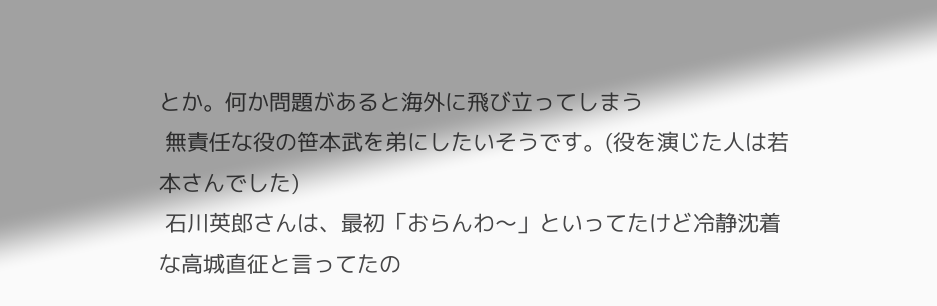とか。何か問題があると海外に飛び立ってしまう
 無責任な役の笹本武を弟にしたいそうです。(役を演じた人は若本さんでした)
 石川英郎さんは、最初「おらんわ〜」といってたけど冷静沈着な高城直征と言ってたの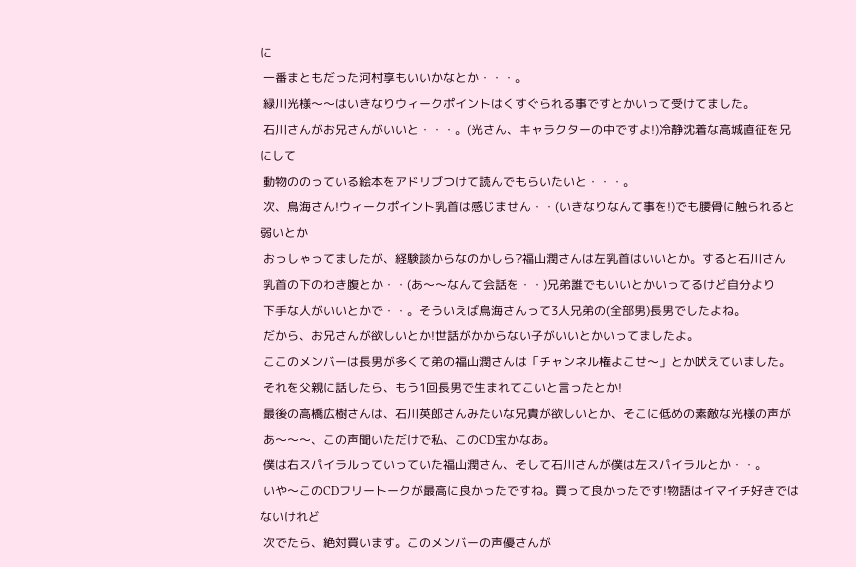に
 一番まともだった河村享もいいかなとか・・・。
 緑川光様〜〜はいきなりウィークポイントはくすぐられる事ですとかいって受けてました。
 石川さんがお兄さんがいいと・・・。(光さん、キャラクターの中ですよ!)冷静沈着な高城直征を兄にして
 動物ののっている絵本をアドリブつけて読んでもらいたいと・・・。
 次、鳥海さん!ウィークポイント乳首は感じません・・(いきなりなんて事を!)でも腰骨に触られると弱いとか
 おっしゃってましたが、経験談からなのかしら?福山潤さんは左乳首はいいとか。すると石川さん
 乳首の下のわき腹とか・・(あ〜〜なんて会話を・・)兄弟誰でもいいとかいってるけど自分より
 下手な人がいいとかで・・。そういえば鳥海さんって3人兄弟の(全部男)長男でしたよね。
 だから、お兄さんが欲しいとか!世話がかからない子がいいとかいってましたよ。
 ここのメンバーは長男が多くて弟の福山潤さんは「チャンネル権よこせ〜」とか吠えていました。
 それを父親に話したら、もう1回長男で生まれてこいと言ったとか!
 最後の高橋広樹さんは、石川英郎さんみたいな兄貴が欲しいとか、そこに低めの素敵な光様の声が
 あ〜〜〜、この声聞いただけで私、このCD宝かなあ。
 僕は右スパイラルっていっていた福山潤さん、そして石川さんが僕は左スパイラルとか・・。
 いや〜このCDフリートークが最高に良かったですね。買って良かったです!物語はイマイチ好きではないけれど
 次でたら、絶対買います。このメンバーの声優さんが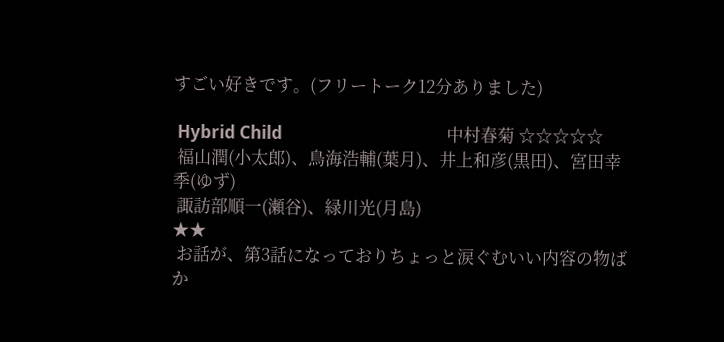すごい好きです。(フリートーク12分ありました)

 Hybrid Child                                         中村春菊 ☆☆☆☆☆
 福山潤(小太郎)、鳥海浩輔(葉月)、井上和彦(黒田)、宮田幸季(ゆず)
 諏訪部順一(瀬谷)、緑川光(月島)
★★
 お話が、第3話になっておりちょっと涙ぐむいい内容の物ばか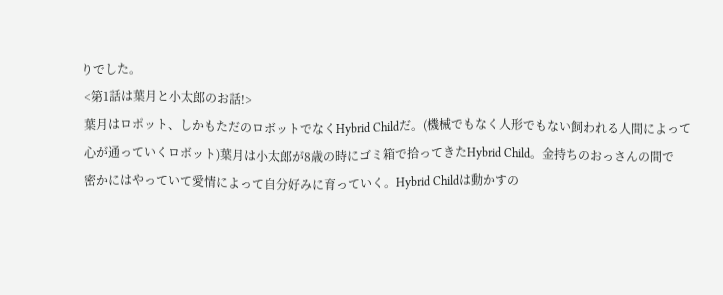りでした。
 <第1話は葉月と小太郎のお話!>
 葉月はロポット、しかもただのロボットでなくHybrid Childだ。(機械でもなく人形でもない飼われる人間によって
 心が通っていくロボット)葉月は小太郎が8歳の時にゴミ箱で拾ってきたHybrid Child。金持ちのおっさんの間で
 密かにはやっていて愛情によって自分好みに育っていく。Hybrid Childは動かすの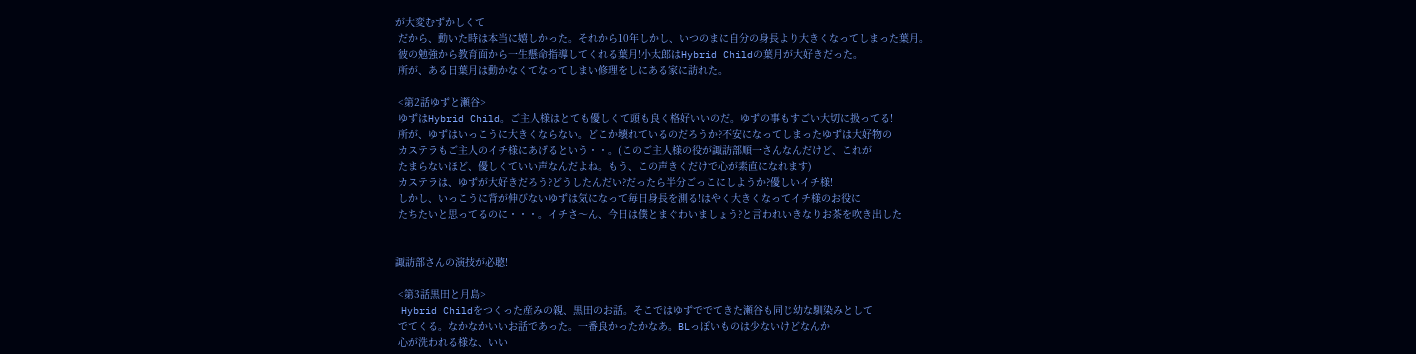が大変むずかしくて
 だから、動いた時は本当に嬉しかった。それから10年しかし、いつのまに自分の身長より大きくなってしまった葉月。
 彼の勉強から教育面から一生懸命指導してくれる葉月!小太郎はHybrid Childの葉月が大好きだった。
 所が、ある日葉月は動かなくてなってしまい修理をしにある家に訪れた。

 <第2話ゆずと瀬谷>
 ゆずはHybrid Child。ご主人様はとても優しくて頭も良く格好いいのだ。ゆずの事もすごい大切に扱ってる!
 所が、ゆずはいっこうに大きくならない。どこか壊れているのだろうか?不安になってしまったゆずは大好物の
 カステラもご主人のイチ様にあげるという・・。(このご主人様の役が諏訪部順一さんなんだけど、これが
 たまらないほど、優しくていい声なんだよね。もう、この声きくだけで心が素直になれます)
 カステラは、ゆずが大好きだろう?どうしたんだい?だったら半分ごっこにしようか?優しいイチ様!
 しかし、いっこうに背が伸びないゆずは気になって毎日身長を測る!はやく大きくなってイチ様のお役に
 たちたいと思ってるのに・・・。イチさ〜ん、今日は僕とまぐわいましょう?と言われいきなりお茶を吹き出した


諏訪部さんの演技が必聴!

 <第3話黒田と月島>
 Hybrid Childをつくった産みの親、黒田のお話。そこではゆずででてきた瀬谷も同じ幼な馴染みとして
 でてくる。なかなかいいお話であった。一番良かったかなあ。BLっぽいものは少ないけどなんか
 心が洗われる様な、いい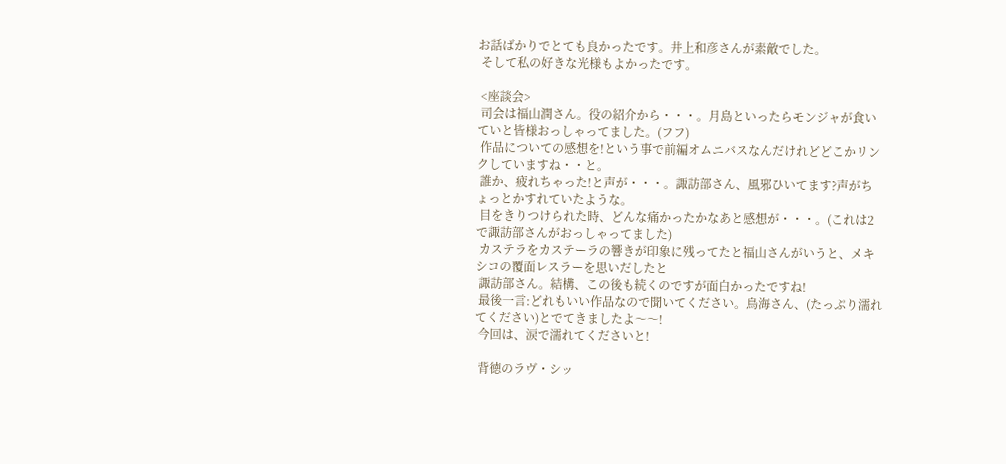お話ばかりでとても良かったです。井上和彦さんが素敵でした。
 そして私の好きな光様もよかったです。

 <座談会>
 司会は福山潤さん。役の紹介から・・・。月島といったらモンジャが食いていと皆様おっしゃってました。(フフ)
 作品についての感想を!という事で前編オムニバスなんだけれどどこかリンクしていますね・・と。
 誰か、疲れちゃった!と声が・・・。諏訪部さん、風邪ひいてます?声がちょっとかすれていたような。
 目をきりつけられた時、どんな痛かったかなあと感想が・・・。(これは2で諏訪部さんがおっしゃってました)
 カステラをカステーラの響きが印象に残ってたと福山さんがいうと、メキシコの覆面レスラーを思いだしたと
 諏訪部さん。結構、この後も続くのですが面白かったですね!
 最後一言:どれもいい作品なので聞いてください。鳥海さん、(たっぷり濡れてください)とでてきましたよ〜〜!
 今回は、涙で濡れてくださいと!

 背徳のラヴ・シッ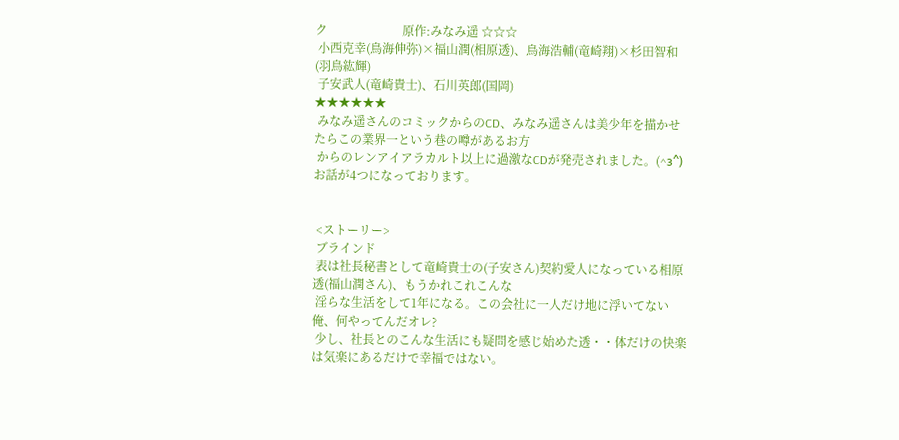ク                         原作:みなみ遥 ☆☆☆
 小西克幸(鳥海伸弥)×福山潤(相原透)、鳥海浩輔(竜崎翔)×杉田智和(羽鳥紘輝)
 子安武人(竜崎貴士)、石川英郎(国岡)
★★★★★★
 みなみ遥さんのコミックからのCD、みなみ遥さんは美少年を描かせたらこの業界一という巷の噂があるお方
 からのレンアイアラカルト以上に過激なCDが発売されました。(^з^) お話が4つになっております。


 <ストーリー>
 ブラインド
 表は社長秘書として竜崎貴士の(子安さん)契約愛人になっている相原透(福山潤さん)、もうかれこれこんな
 淫らな生活をして1年になる。この会社に一人だけ地に浮いてない俺、何やってんだオレ?
 少し、社長とのこんな生活にも疑問を感じ始めた透・・体だけの快楽は気楽にあるだけで幸福ではない。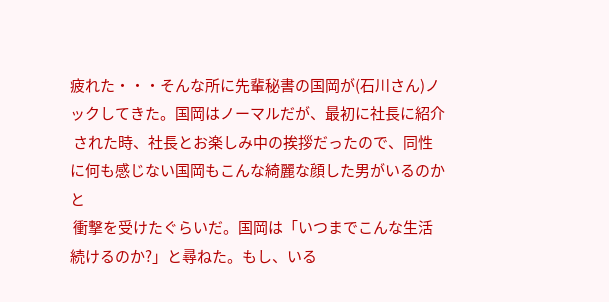疲れた・・・そんな所に先輩秘書の国岡が(石川さん)ノックしてきた。国岡はノーマルだが、最初に社長に紹介
 された時、社長とお楽しみ中の挨拶だったので、同性に何も感じない国岡もこんな綺麗な顔した男がいるのかと
 衝撃を受けたぐらいだ。国岡は「いつまでこんな生活続けるのか?」と尋ねた。もし、いる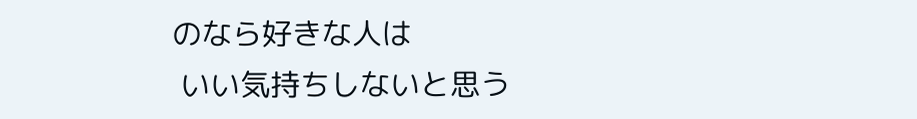のなら好きな人は
 いい気持ちしないと思う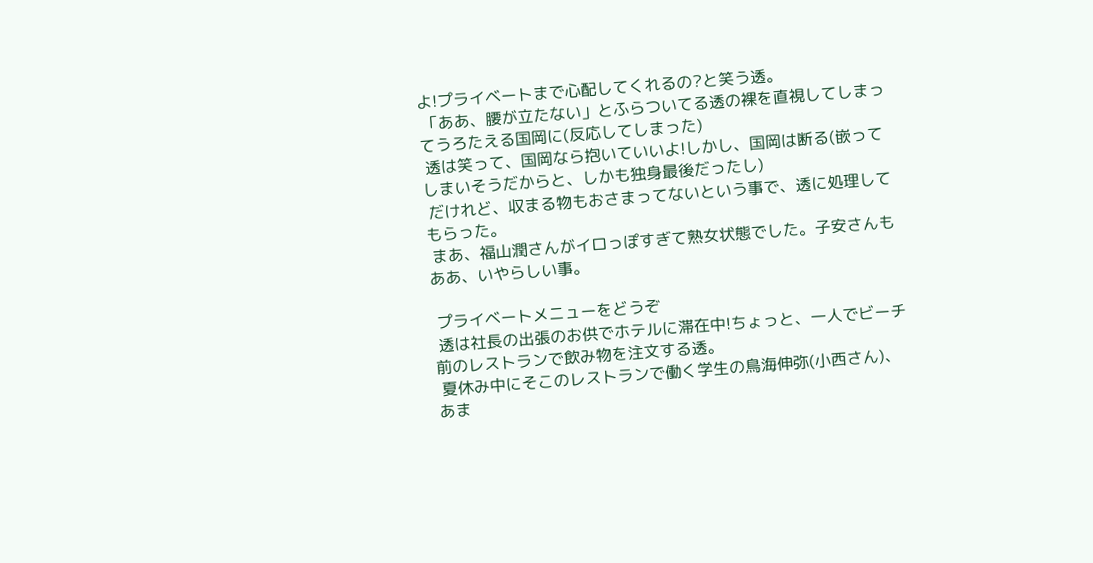よ!プライベートまで心配してくれるの?と笑う透。
 「ああ、腰が立たない」とふらついてる透の裸を直視してしまってうろたえる国岡に(反応してしまった)
 透は笑って、国岡なら抱いていいよ!しかし、国岡は断る(嵌ってしまいそうだからと、しかも独身最後だったし)
 だけれど、収まる物もおさまってないという事で、透に処理してもらった。
 まあ、福山潤さんがイロっぽすぎて熟女状態でした。子安さんもああ、いやらしい事。

 プライベートメニューをどうぞ
 透は社長の出張のお供でホテルに滞在中!ちょっと、一人でビーチ前のレストランで飲み物を注文する透。
 夏休み中にそこのレストランで働く学生の鳥海伸弥(小西さん)、あま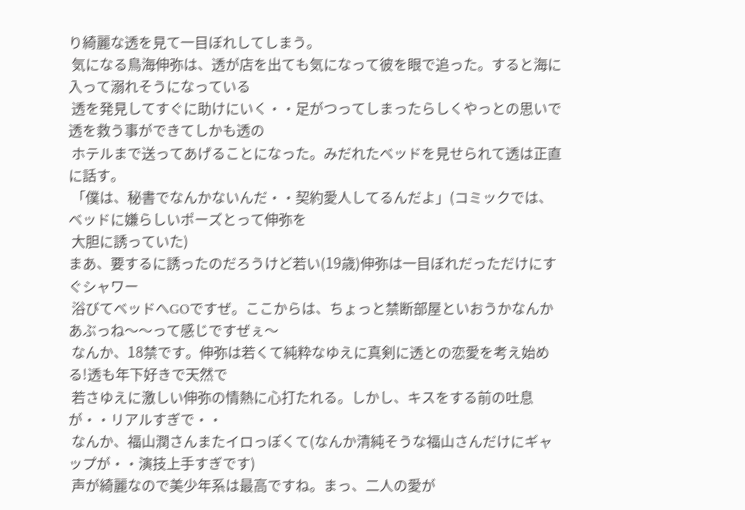り綺麗な透を見て一目ぼれしてしまう。
 気になる鳥海伸弥は、透が店を出ても気になって彼を眼で追った。すると海に入って溺れそうになっている
 透を発見してすぐに助けにいく・・足がつってしまったらしくやっとの思いで透を救う事ができてしかも透の
 ホテルまで送ってあげることになった。みだれたベッドを見せられて透は正直に話す。
 「僕は、秘書でなんかないんだ・・契約愛人してるんだよ」(コミックでは、ベッドに嫌らしいポーズとって伸弥を
 大胆に誘っていた)
まあ、要するに誘ったのだろうけど若い(19歳)伸弥は一目ぼれだっただけにすぐシャワー
 浴びてベッドへGOですぜ。ここからは、ちょっと禁断部屋といおうかなんかあぶっね〜〜って感じですぜぇ〜
 なんか、18禁です。伸弥は若くて純粋なゆえに真剣に透との恋愛を考え始める!透も年下好きで天然で
 若さゆえに激しい伸弥の情熱に心打たれる。しかし、キスをする前の吐息が・・リアルすぎで・・
 なんか、福山潤さんまたイロっぽくて(なんか清純そうな福山さんだけにギャップが・・演技上手すぎです)
 声が綺麗なので美少年系は最高ですね。まっ、二人の愛が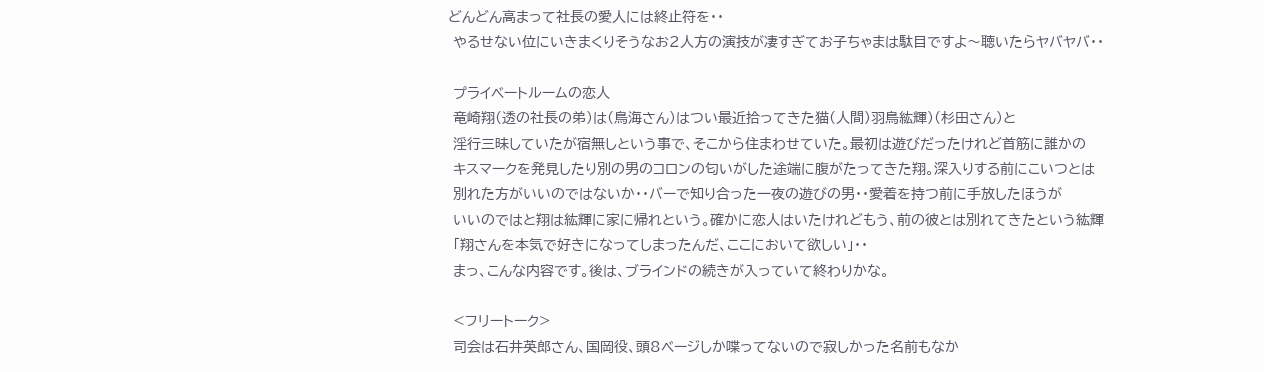どんどん高まって社長の愛人には終止符を・・
 やるせない位にいきまくりそうなお2人方の演技が凄すぎてお子ちゃまは駄目ですよ〜聴いたらヤバヤバ・・

 プライベートルームの恋人
 竜崎翔(透の社長の弟)は(鳥海さん)はつい最近拾ってきた猫(人間)羽鳥紘輝)(杉田さん)と
 淫行三昧していたが宿無しという事で、そこから住まわせていた。最初は遊びだったけれど首筋に誰かの
 キスマークを発見したり別の男のコロンの匂いがした途端に腹がたってきた翔。深入りする前にこいつとは
 別れた方がいいのではないか・・バーで知り合った一夜の遊びの男・・愛着を持つ前に手放したほうが
 いいのではと翔は紘輝に家に帰れという。確かに恋人はいたけれどもう、前の彼とは別れてきたという紘輝
 「翔さんを本気で好きになってしまったんだ、ここにおいて欲しい」・・
 まっ、こんな内容です。後は、ブラインドの続きが入っていて終わりかな。

 <フリートーク>
 司会は石井英郎さん、国岡役、頭8ベージしか喋ってないので寂しかった名前もなか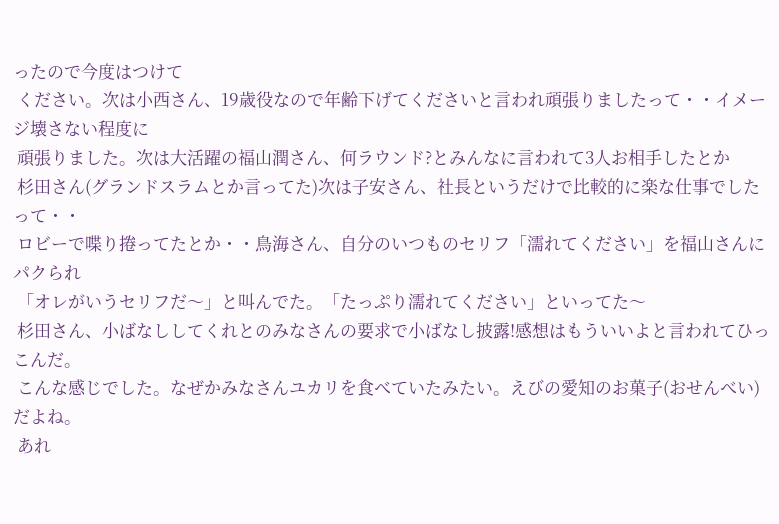ったので今度はつけて
 ください。次は小西さん、19歳役なので年齢下げてくださいと言われ頑張りましたって・・イメージ壊さない程度に
 頑張りました。次は大活躍の福山潤さん、何ラウンド?とみんなに言われて3人お相手したとか
 杉田さん(グランドスラムとか言ってた)次は子安さん、社長というだけで比較的に楽な仕事でしたって・・
 ロビーで喋り捲ってたとか・・鳥海さん、自分のいつものセリフ「濡れてください」を福山さんにパクられ
 「オレがいうセリフだ〜」と叫んでた。「たっぷり濡れてください」といってた〜
 杉田さん、小ばなししてくれとのみなさんの要求で小ばなし披露!感想はもういいよと言われてひっこんだ。
 こんな感じでした。なぜかみなさんユカリを食べていたみたい。えびの愛知のお菓子(おせんべい)だよね。
 あれ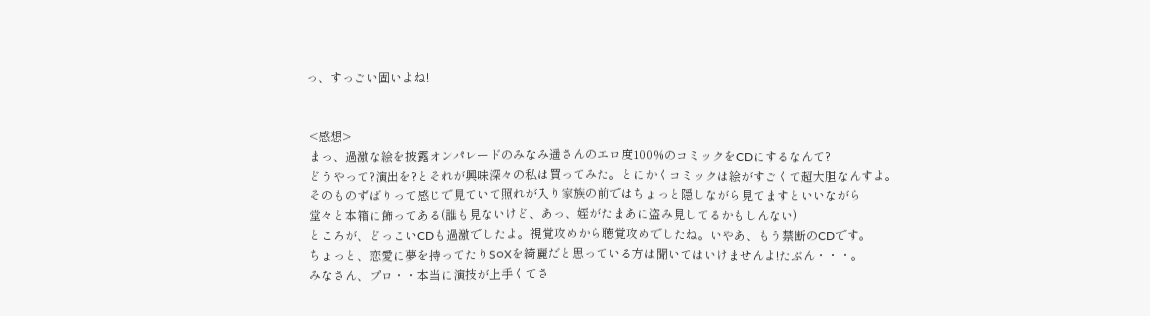っ、すっごい固いよね!


 <感想>
 まっ、過激な絵を披露オンパレードのみなみ遥さんのエロ度100%のコミックをCDにするなんて?
 どうやって?演出を?とそれが興味深々の私は買ってみた。とにかくコミックは絵がすごくて超大胆なんすよ。
 そのものずばりって感じで見ていて照れが入り家族の前ではちょっと隠しながら見てますといいながら
 堂々と本箱に飾ってある(誰も見ないけど、あっ、姪がたまあに盗み見してるかもしんない)
 ところが、どっこいCDも過激でしたよ。視覚攻めから聴覚攻めでしたね。いやあ、もう禁断のCDです。
 ちょっと、恋愛に夢を持ってたりS○Xを綺麗だと思っている方は聞いてはいけませんよ!たぶん・・・。
 みなさん、プロ・・本当に演技が上手くてさ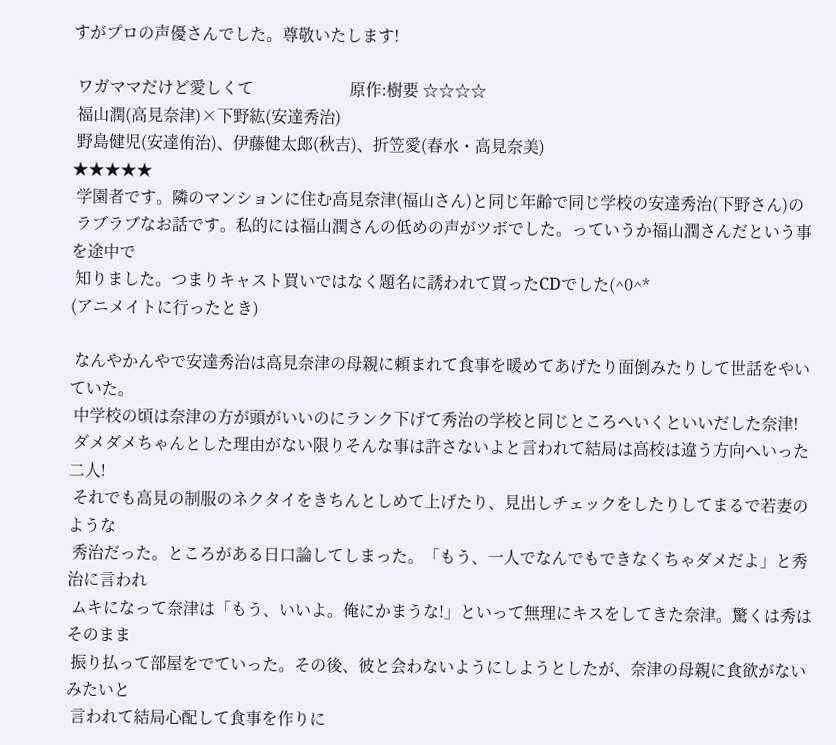すがプロの声優さんでした。尊敬いたします!

 ワガママだけど愛しくて                        原作:樹要 ☆☆☆☆
 福山潤(高見奈津)×下野紘(安達秀治)
 野島健児(安達侑治)、伊藤健太郎(秋吉)、折笠愛(春水・高見奈美)
★★★★★
 学園者です。隣のマンションに住む高見奈津(福山さん)と同じ年齢で同じ学校の安達秀治(下野さん)の
 ラブラブなお話です。私的には福山潤さんの低めの声がツボでした。っていうか福山潤さんだという事を途中で
 知りました。つまりキャスト買いではなく題名に誘われて買ったCDでした(^0^*
(アニメイトに行ったとき)

 なんやかんやで安達秀治は高見奈津の母親に頼まれて食事を暖めてあげたり面倒みたりして世話をやいていた。
 中学校の頃は奈津の方が頭がいいのにランク下げて秀治の学校と同じところへいくといいだした奈津!
 ダメダメちゃんとした理由がない限りそんな事は許さないよと言われて結局は高校は違う方向へいった二人!
 それでも高見の制服のネクタイをきちんとしめて上げたり、見出しチェックをしたりしてまるで若妻のような
 秀治だった。ところがある日口論してしまった。「もう、一人でなんでもできなくちゃダメだよ」と秀治に言われ
 ムキになって奈津は「もう、いいよ。俺にかまうな!」といって無理にキスをしてきた奈津。驚くは秀はそのまま
 振り払って部屋をでていった。その後、彼と会わないようにしようとしたが、奈津の母親に食欲がないみたいと
 言われて結局心配して食事を作りに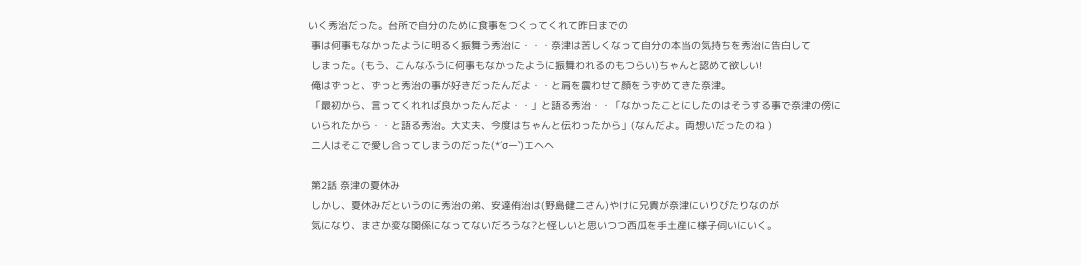いく秀治だった。台所で自分のために食事をつくってくれて昨日までの
 事は何事もなかったように明るく振舞う秀治に・・・奈津は苦しくなって自分の本当の気持ちを秀治に告白して
 しまった。(もう、こんなふうに何事もなかったように振舞われるのもつらい)ちゃんと認めて欲しい!
 俺はずっと、ずっと秀治の事が好きだったんだよ・・と肩を震わせて顔をうずめてきた奈津。
 「最初から、言ってくれれば良かったんだよ・・」と語る秀治・・「なかったことにしたのはそうする事で奈津の傍に
 いられたから・・と語る秀治。大丈夫、今度はちゃんと伝わったから」(なんだよ。両想いだったのね )
 二人はそこで愛し合ってしまうのだった(*´σー`)エヘヘ

 第2話 奈津の夏休み
 しかし、夏休みだというのに秀治の弟、安達侑治は(野島健二さん)やけに兄貴が奈津にいりびたりなのが
 気になり、まさか変な関係になってないだろうな?と怪しいと思いつつ西瓜を手土産に様子伺いにいく。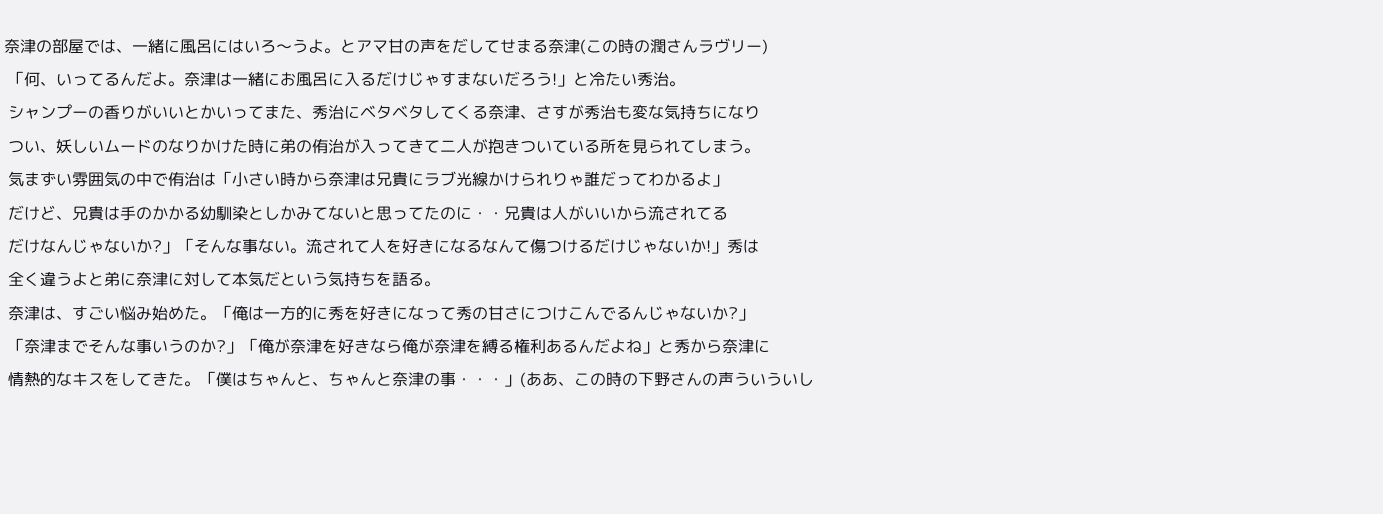奈津の部屋では、一緒に風呂にはいろ〜うよ。とアマ甘の声をだしてせまる奈津(この時の潤さんラヴリー)
 「何、いってるんだよ。奈津は一緒にお風呂に入るだけじゃすまないだろう!」と冷たい秀治。
 シャンプーの香りがいいとかいってまた、秀治にベタベタしてくる奈津、さすが秀治も変な気持ちになり
 つい、妖しいムードのなりかけた時に弟の侑治が入ってきて二人が抱きついている所を見られてしまう。
 気まずい雰囲気の中で侑治は「小さい時から奈津は兄貴にラブ光線かけられりゃ誰だってわかるよ」
 だけど、兄貴は手のかかる幼馴染としかみてないと思ってたのに・・兄貴は人がいいから流されてる
 だけなんじゃないか?」「そんな事ない。流されて人を好きになるなんて傷つけるだけじゃないか!」秀は
 全く違うよと弟に奈津に対して本気だという気持ちを語る。
 奈津は、すごい悩み始めた。「俺は一方的に秀を好きになって秀の甘さにつけこんでるんじゃないか?」
 「奈津までそんな事いうのか?」「俺が奈津を好きなら俺が奈津を縛る権利あるんだよね」と秀から奈津に
 情熱的なキスをしてきた。「僕はちゃんと、ちゃんと奈津の事・・・」(ああ、この時の下野さんの声ういういし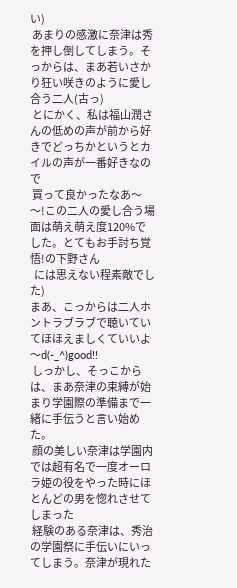い)
 あまりの感激に奈津は秀を押し倒してしまう。そっからは、まあ若いさかり狂い咲きのように愛し合う二人(古っ)
 とにかく、私は福山潤さんの低めの声が前から好きでどっちかというとカイルの声が一番好きなので
 買って良かったなあ〜〜!この二人の愛し合う場面は萌え萌え度120%でした。とてもお手討ち覚悟!の下野さん
  には思えない程素敵でした)
まあ、こっからは二人ホントラブラブで聴いていてほほえましくていいよ〜d(-_^)good!!
 しっかし、そっこからは、まあ奈津の束縛が始まり学園際の準備まで一緒に手伝うと言い始めた。
 顔の美しい奈津は学園内では超有名で一度オーロラ姫の役をやった時にほとんどの男を惚れさせてしまった
 経験のある奈津は、秀治の学園祭に手伝いにいってしまう。奈津が現れた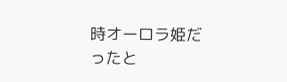時オーロラ姫だったと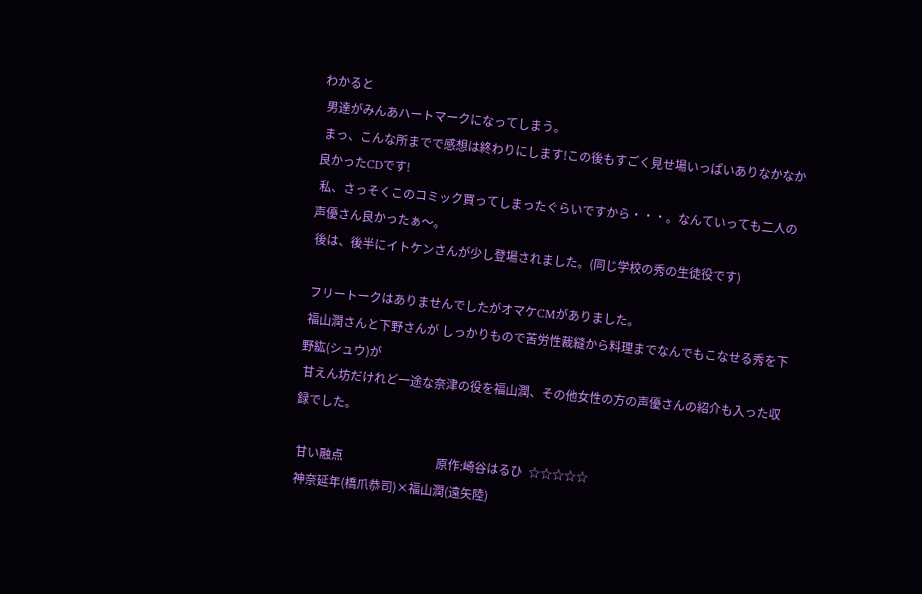わかると
 男達がみんあハートマークになってしまう。
 まっ、こんな所までで感想は終わりにします!この後もすごく見せ場いっぱいありなかなか良かったCDです!
 私、さっそくこのコミック買ってしまったぐらいですから・・・。なんていっても二人の声優さん良かったぁ〜。
 後は、後半にイトケンさんが少し登場されました。(同じ学校の秀の生徒役です)

 フリートークはありませんでしたがオマケCMがありました。
 福山潤さんと下野さんが しっかりもので苦労性裁縫から料理までなんでもこなせる秀を下野紘(シュウ)が
 甘えん坊だけれど一途な奈津の役を福山潤、その他女性の方の声優さんの紹介も入った収録でした。

 甘い融点                               原作:崎谷はるひ  ☆☆☆☆☆
 神奈延年(橋爪恭司)×福山潤(遠矢陸)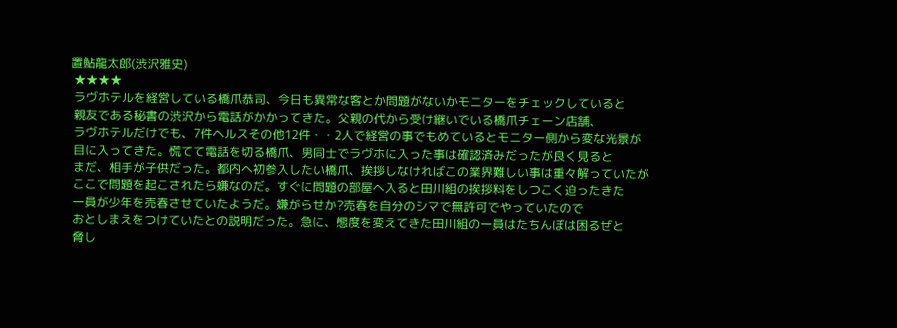置鮎龍太郎(渋沢雅史)
 ★★★★
 ラヴホテルを経営している橋爪恭司、今日も異常な客とか問題がないかモニターをチェックしていると
 親友である秘書の渋沢から電話がかかってきた。父親の代から受け継いでいる橋爪チェーン店舗、
 ラヴホテルだけでも、7件ヘルスその他12件・・2人で経営の事でもめているとモニター側から変な光景が
 目に入ってきた。慌てて電話を切る橋爪、男同士でラヴホに入った事は確認済みだったが良く見ると
 まだ、相手が子供だった。都内へ初参入したい橋爪、挨拶しなければこの業界難しい事は重々解っていたが
 ここで問題を起こされたら嫌なのだ。すぐに問題の部屋へ入ると田川組の挨拶料をしつこく迫ったきた
 一員が少年を売春させていたようだ。嫌がらせか?売春を自分のシマで無許可でやっていたので
 おとしまえをつけていたとの説明だった。急に、態度を変えてきた田川組の一員はたちんぼは困るぜと
 脅し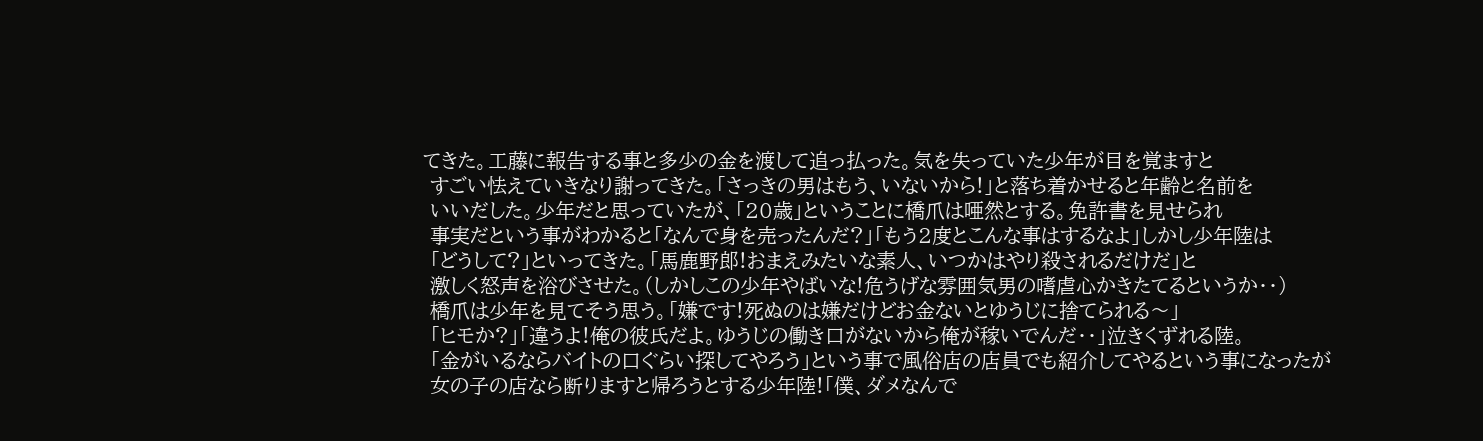てきた。工藤に報告する事と多少の金を渡して追っ払った。気を失っていた少年が目を覚ますと
 すごい怯えていきなり謝ってきた。「さっきの男はもう、いないから!」と落ち着かせると年齢と名前を
 いいだした。少年だと思っていたが、「20歳」ということに橋爪は唖然とする。免許書を見せられ
 事実だという事がわかると「なんで身を売ったんだ?」「もう2度とこんな事はするなよ」しかし少年陸は
 「どうして?」といってきた。「馬鹿野郎!おまえみたいな素人、いつかはやり殺されるだけだ」と
 激しく怒声を浴びさせた。(しかしこの少年やばいな!危うげな雰囲気男の嗜虐心かきたてるというか・・)
 橋爪は少年を見てそう思う。「嫌です!死ぬのは嫌だけどお金ないとゆうじに捨てられる〜」
 「ヒモか?」「違うよ!俺の彼氏だよ。ゆうじの働き口がないから俺が稼いでんだ・・」泣きくずれる陸。
 「金がいるならバイトの口ぐらい探してやろう」という事で風俗店の店員でも紹介してやるという事になったが
 女の子の店なら断りますと帰ろうとする少年陸!「僕、ダメなんで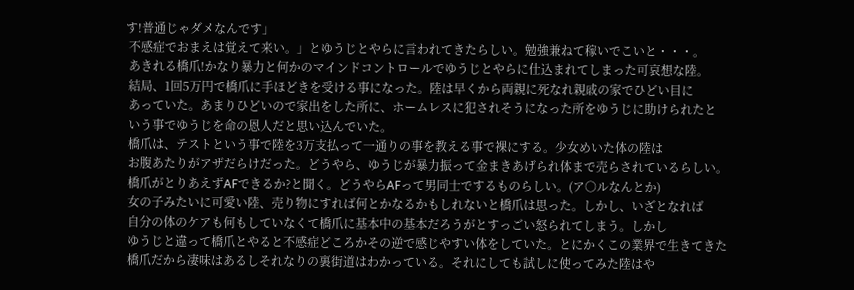す!普通じゃダメなんです」
 不感症でおまえは覚えて来い。」とゆうじとやらに言われてきたらしい。勉強兼ねて稼いでこいと・・・。
 あきれる橋爪!かなり暴力と何かのマインドコントロールでゆうじとやらに仕込まれてしまった可哀想な陸。
 結局、1回5万円で橋爪に手ほどきを受ける事になった。陸は早くから両親に死なれ親戚の家でひどい目に
 あっていた。あまりひどいので家出をした所に、ホームレスに犯されそうになった所をゆうじに助けられたと
 いう事でゆうじを命の恩人だと思い込んでいた。
 橋爪は、テストという事で陸を3万支払って一通りの事を教える事で裸にする。少女めいた体の陸は
 お腹あたりがアザだらけだった。どうやら、ゆうじが暴力振って金まきあげられ体まで売らされているらしい。
 橋爪がとりあえずAFできるか?と聞く。どうやらAFって男同士でするものらしい。(ア○ルなんとか)
 女の子みたいに可愛い陸、売り物にすれば何とかなるかもしれないと橋爪は思った。しかし、いざとなれば
 自分の体のケアも何もしていなくて橋爪に基本中の基本だろうがとすっごい怒られてしまう。しかし
 ゆうじと違って橋爪とやると不感症どころかその逆で感じやすい体をしていた。とにかくこの業界で生きてきた
 橋爪だから凄味はあるしそれなりの裏街道はわかっている。それにしても試しに使ってみた陸はや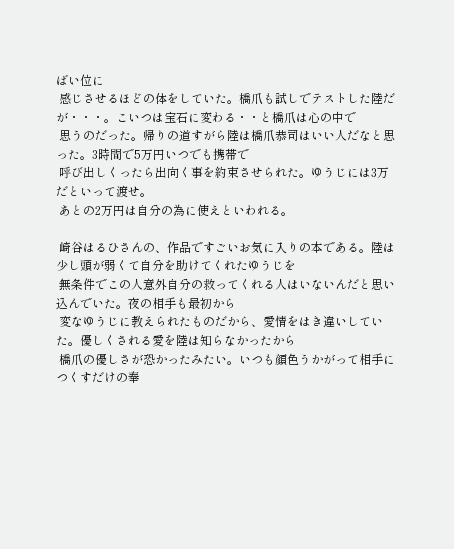ばい位に
 感じさせるほどの体をしていた。橋爪も試しでテストした陸だが・・・。こいつは宝石に変わる・・と橋爪は心の中で
 思うのだった。帰りの道すがら陸は橋爪恭司はいい人だなと思った。3時間で5万円いつでも携帯で
 呼び出しくったら出向く事を約束させられた。ゆうじには3万だといって渡せ。
 あとの2万円は自分の為に使えといわれる。

 崎谷はるひさんの、作品ですごいお気に入りの本である。陸は少し頭が弱くて自分を助けてくれたゆうじを
 無条件でこの人意外自分の救ってくれる人はいないんだと思い込んでいた。夜の相手も最初から
 変なゆうじに教えられたものだから、愛情をはき違いしていた。優しくされる愛を陸は知らなかったから
 橋爪の優しさが恐かったみたい。いつも顔色うかがって相手につくすだけの奉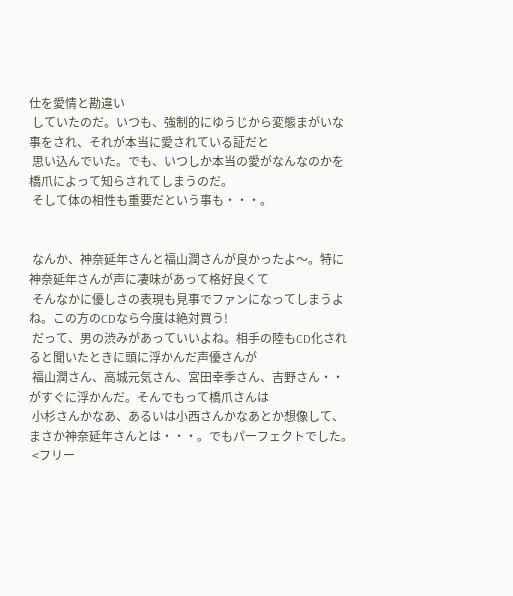仕を愛情と勘違い
 していたのだ。いつも、強制的にゆうじから変態まがいな事をされ、それが本当に愛されている証だと
 思い込んでいた。でも、いつしか本当の愛がなんなのかを橋爪によって知らされてしまうのだ。
 そして体の相性も重要だという事も・・・。


 なんか、神奈延年さんと福山潤さんが良かったよ〜。特に神奈延年さんが声に凄味があって格好良くて
 そんなかに優しさの表現も見事でファンになってしまうよね。この方のCDなら今度は絶対買う!
 だって、男の渋みがあっていいよね。相手の陸もCD化されると聞いたときに頭に浮かんだ声優さんが
 福山潤さん、高城元気さん、宮田幸季さん、吉野さん・・がすぐに浮かんだ。そんでもって橋爪さんは
 小杉さんかなあ、あるいは小西さんかなあとか想像して、まさか神奈延年さんとは・・・。でもパーフェクトでした。
 <フリー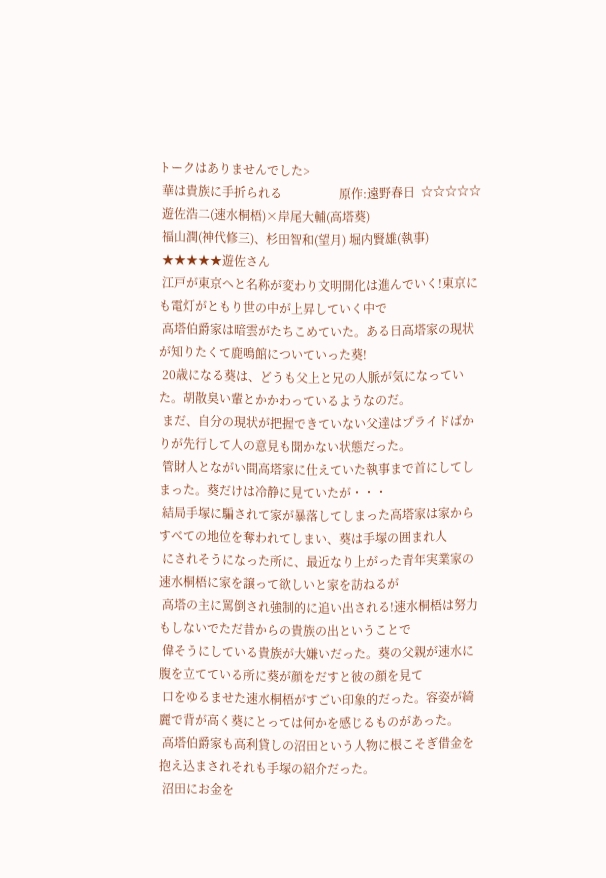トークはありませんでした>
 華は貴族に手折られる                   原作:遠野春日  ☆☆☆☆☆
 遊佐浩二(速水桐梧)×岸尾大輔(高塔葵)
 福山潤(神代修三)、杉田智和(望月) 堀内賢雄(執事)
 ★★★★★遊佐さん
 江戸が東京へと名称が変わり文明開化は進んでいく!東京にも電灯がともり世の中が上昇していく中で
 高塔伯爵家は暗雲がたちこめていた。ある日高塔家の現状が知りたくて鹿鳴館についていった葵!
 20歳になる葵は、どうも父上と兄の人脈が気になっていた。胡散臭い輩とかかわっているようなのだ。
 まだ、自分の現状が把握できていない父達はプライドばかりが先行して人の意見も聞かない状態だった。
 管財人とながい間高塔家に仕えていた執事まで首にしてしまった。葵だけは冷静に見ていたが・・・
 結局手塚に騙されて家が暴落してしまった高塔家は家からすべての地位を奪われてしまい、葵は手塚の囲まれ人
 にされそうになった所に、最近なり上がった青年実業家の速水桐梧に家を譲って欲しいと家を訪ねるが
 高塔の主に罵倒され強制的に追い出される!速水桐梧は努力もしないでただ昔からの貴族の出ということで
 偉そうにしている貴族が大嫌いだった。葵の父親が速水に腹を立てている所に葵が顔をだすと彼の顔を見て
 口をゆるませた速水桐梧がすごい印象的だった。容姿が綺麗で背が高く葵にとっては何かを感じるものがあった。
 高塔伯爵家も高利貸しの沼田という人物に根こそぎ借金を抱え込まされそれも手塚の紹介だった。
 沼田にお金を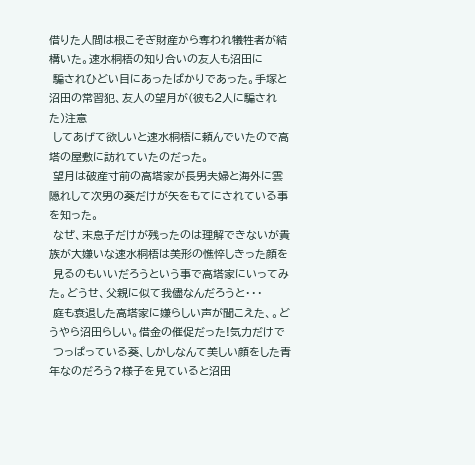借りた人間は根こそぎ財産から奪われ犠牲者が結構いた。速水桐梧の知り合いの友人も沼田に
 騙されひどい目にあったばかりであった。手塚と沼田の常習犯、友人の望月が(彼も2人に騙された)注意
 してあげて欲しいと速水桐梧に頼んでいたので高塔の屋敷に訪れていたのだった。
 望月は破産寸前の高塔家が長男夫婦と海外に雲隠れして次男の葵だけが矢をもてにされている事を知った。
 なぜ、末息子だけが残ったのは理解できないが貴族が大嫌いな速水桐梧は美形の憔悴しきった顔を
 見るのもいいだろうという事で高塔家にいってみた。どうせ、父親に似て我儘なんだろうと・・・
 庭も衰退した高塔家に嫌らしい声が聞こえた、。どうやら沼田らしい。借金の催促だった!気力だけで
 つっぱっている葵、しかしなんて美しい顔をした青年なのだろう?様子を見ていると沼田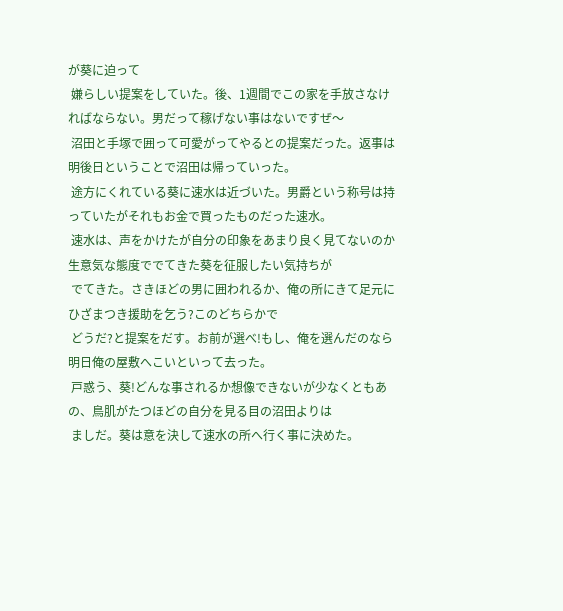が葵に迫って
 嫌らしい提案をしていた。後、1週間でこの家を手放さなければならない。男だって稼げない事はないですぜ〜
 沼田と手塚で囲って可愛がってやるとの提案だった。返事は明後日ということで沼田は帰っていった。
 途方にくれている葵に速水は近づいた。男爵という称号は持っていたがそれもお金で買ったものだった速水。
 速水は、声をかけたが自分の印象をあまり良く見てないのか生意気な態度ででてきた葵を征服したい気持ちが
 でてきた。さきほどの男に囲われるか、俺の所にきて足元にひざまつき援助を乞う?このどちらかで
 どうだ?と提案をだす。お前が選べ!もし、俺を選んだのなら明日俺の屋敷へこいといって去った。
 戸惑う、葵!どんな事されるか想像できないが少なくともあの、鳥肌がたつほどの自分を見る目の沼田よりは
 ましだ。葵は意を決して速水の所へ行く事に決めた。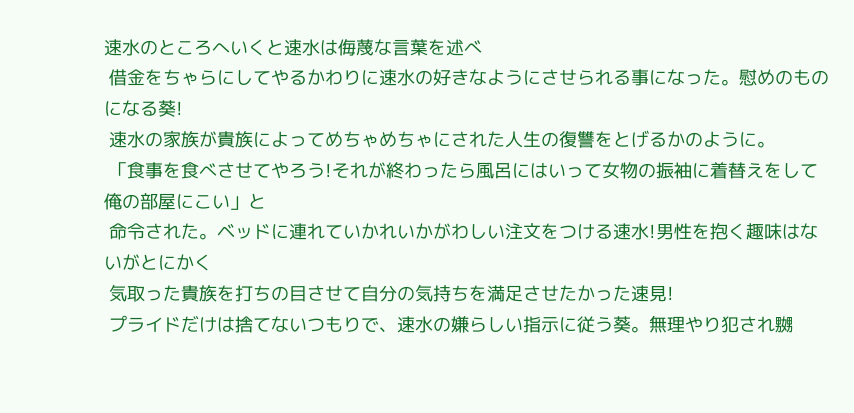速水のところへいくと速水は侮蔑な言葉を述べ
 借金をちゃらにしてやるかわりに速水の好きなようにさせられる事になった。慰めのものになる葵!
 速水の家族が貴族によってめちゃめちゃにされた人生の復讐をとげるかのように。
 「食事を食べさせてやろう!それが終わったら風呂にはいって女物の振袖に着替えをして俺の部屋にこい」と
 命令された。ベッドに連れていかれいかがわしい注文をつける速水!男性を抱く趣味はないがとにかく
 気取った貴族を打ちの目させて自分の気持ちを満足させたかった速見!
 プライドだけは捨てないつもりで、速水の嫌らしい指示に従う葵。無理やり犯され嬲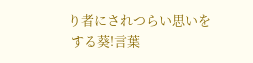り者にされつらい思いを
 する葵!言葉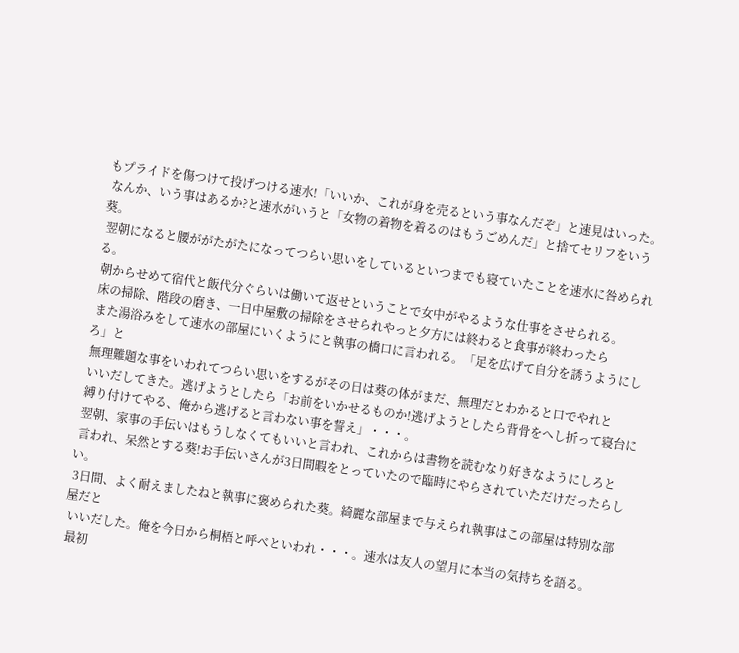もプライドを傷つけて投げつける速水!「いいか、これが身を売るという事なんだぞ」と速見はいった。
 なんか、いう事はあるか?と速水がいうと「女物の着物を着るのはもうごめんだ」と捨てセリフをいう葵。
 翌朝になると腰ががたがたになってつらい思いをしているといつまでも寝ていたことを速水に咎められる。
 朝からせめて宿代と飯代分ぐらいは働いて返せということで女中がやるような仕事をさせられる。
 床の掃除、階段の磨き、一日中屋敷の掃除をさせられやっと夕方には終わると食事が終わったら
 また湯浴みをして速水の部屋にいくようにと執事の橋口に言われる。「足を広げて自分を誘うようにしろ」と
 無理難題な事をいわれてつらい思いをするがその日は葵の体がまだ、無理だとわかると口でやれと
 いいだしてきた。逃げようとしたら「お前をいかせるものか!逃げようとしたら背骨をへし折って寝台に
 縛り付けてやる、俺から逃げると言わない事を誓え」・・・。
 翌朝、家事の手伝いはもうしなくてもいいと言われ、これからは書物を読むなり好きなようにしろと
 言われ、呆然とする葵!お手伝いさんが3日間暇をとっていたので臨時にやらされていただけだったらしい。
 3日間、よく耐えましたねと執事に褒められた葵。綺麗な部屋まで与えられ執事はこの部屋は特別な部屋だと
 いいだした。俺を今日から桐梧と呼べといわれ・・・。速水は友人の望月に本当の気持ちを語る。
 最初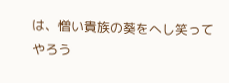は、憎い貴族の葵をへし笑ってやろう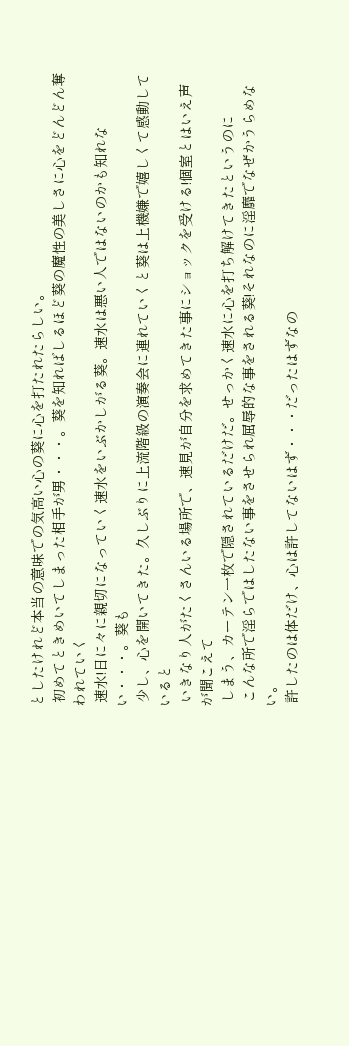としたけれど本当の意味での気高い心の葵に心を打たれたらしい。
 初めてときめいてしまった相手が男・・・。葵を知ればしるほど葵の魔性の美しさに心をどんどん奪われていく
 速水!日に々に親切になっていく速水をいぶかしがる葵。速水は悪い人ではないのかも知れない・・・。葵も
 少し、心を開いてきた。久しぶりに上流階級の演奏会に連れていくと葵は上機嫌で嬉しくて感動していると
 いきなり人がたくさんいる場所で、速見が自分を求めてきた事にショックを受ける!個室とはいえ声が聞こえて
 しまう、カーテン一枚で隠されているだけだ。せっかく速水に心を打ち解けてきたというのに
 こんな所で淫らではしたない事をさせられ屈辱的な事をされる葵!それなのに淫靡でなぜかうらめない。
 許したのは体だけ、心は許してないはず・・・だったはずなの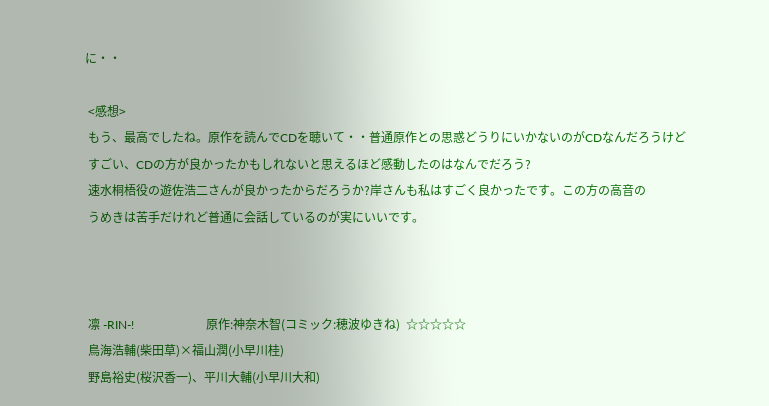に・・

 <感想>
 もう、最高でしたね。原作を読んでCDを聴いて・・普通原作との思惑どうりにいかないのがCDなんだろうけど
 すごい、CDの方が良かったかもしれないと思えるほど感動したのはなんでだろう?
 速水桐梧役の遊佐浩二さんが良かったからだろうか?岸さんも私はすごく良かったです。この方の高音の
 うめきは苦手だけれど普通に会話しているのが実にいいです。



 凛 -RIN-!                        原作:神奈木智(コミック:穂波ゆきね)  ☆☆☆☆☆
 鳥海浩輔(柴田草)×福山潤(小早川桂)
 野島裕史(桜沢香一)、平川大輔(小早川大和)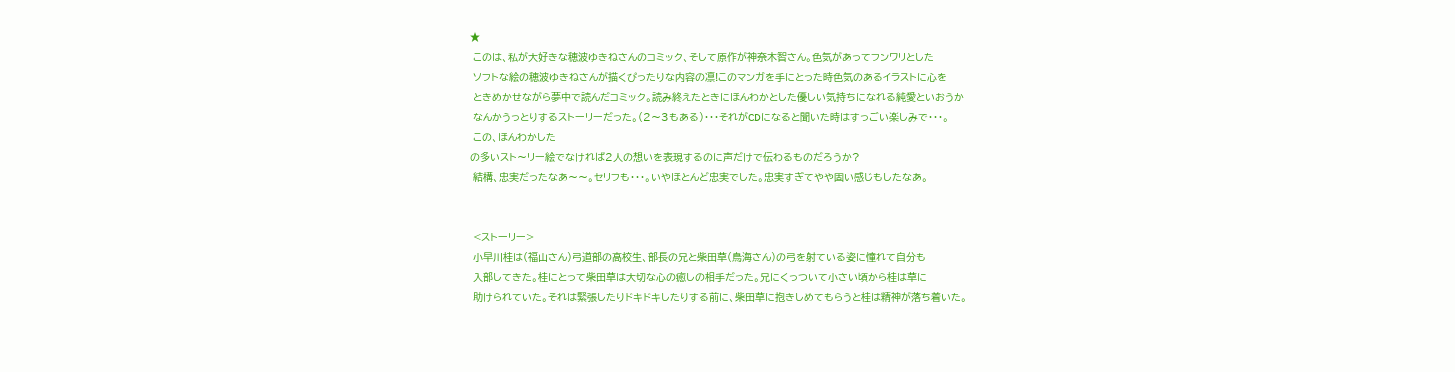★
 このは、私が大好きな穂波ゆきねさんのコミック、そして原作が神奈木智さん。色気があってフンワリとした
 ソフトな絵の穂波ゆきねさんが描くぴったりな内容の凛!このマンガを手にとった時色気のあるイラストに心を
 ときめかせながら夢中で読んだコミック。読み終えたときにほんわかとした優しい気持ちになれる純愛といおうか
 なんかうっとりするストーリーだった。(2〜3もある)・・・それがCDになると聞いた時はすっごい楽しみで・・・。
 この、ほんわかした
の多いスト〜リー絵でなければ2人の想いを表現するのに声だけで伝わるものだろうか?
 結構、忠実だったなあ〜〜。セリフも・・・。いやほとんど忠実でした。忠実すぎてやや固い感じもしたなあ。


 <ストーリー>
 小早川桂は(福山さん)弓道部の高校生、部長の兄と柴田草(鳥海さん)の弓を射ている姿に憧れて自分も
 入部してきた。桂にとって柴田草は大切な心の癒しの相手だった。兄にくっついて小さい頃から桂は草に
 助けられていた。それは緊張したりドキドキしたりする前に、柴田草に抱きしめてもらうと桂は精神が落ち着いた。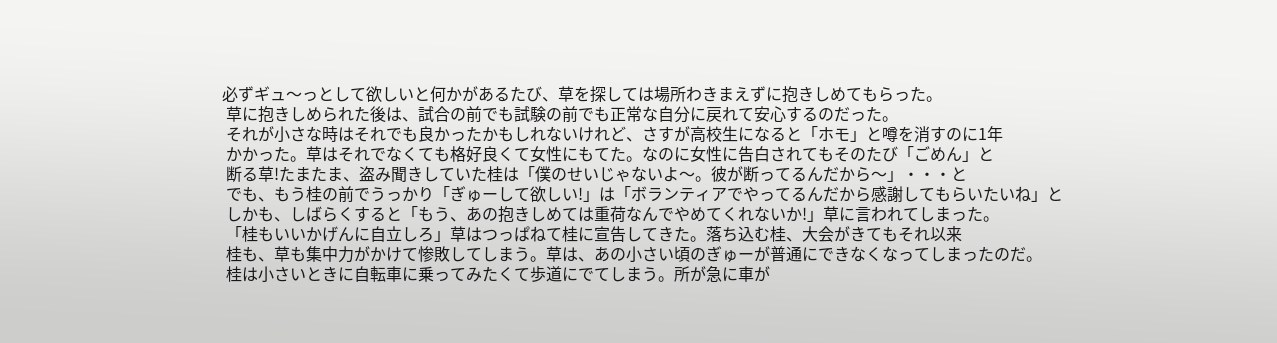必ずギュ〜っとして欲しいと何かがあるたび、草を探しては場所わきまえずに抱きしめてもらった。
 草に抱きしめられた後は、試合の前でも試験の前でも正常な自分に戻れて安心するのだった。
 それが小さな時はそれでも良かったかもしれないけれど、さすが高校生になると「ホモ」と噂を消すのに1年
 かかった。草はそれでなくても格好良くて女性にもてた。なのに女性に告白されてもそのたび「ごめん」と
 断る草!たまたま、盗み聞きしていた桂は「僕のせいじゃないよ〜。彼が断ってるんだから〜」・・・と
 でも、もう桂の前でうっかり「ぎゅーして欲しい!」は「ボランティアでやってるんだから感謝してもらいたいね」と
 しかも、しばらくすると「もう、あの抱きしめては重荷なんでやめてくれないか!」草に言われてしまった。
 「桂もいいかげんに自立しろ」草はつっぱねて桂に宣告してきた。落ち込む桂、大会がきてもそれ以来
 桂も、草も集中力がかけて惨敗してしまう。草は、あの小さい頃のぎゅーが普通にできなくなってしまったのだ。
 桂は小さいときに自転車に乗ってみたくて歩道にでてしまう。所が急に車が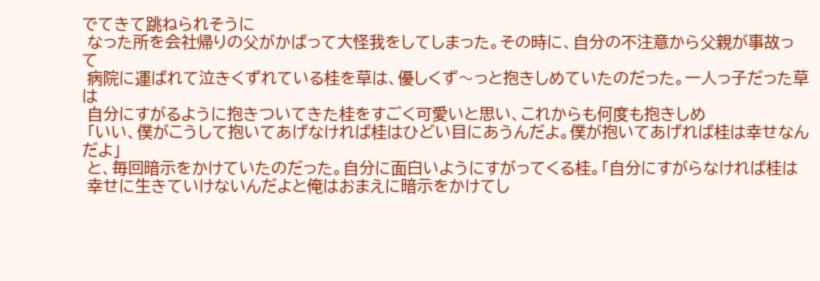でてきて跳ねられそうに
 なった所を会社帰りの父がかばって大怪我をしてしまった。その時に、自分の不注意から父親が事故って
 病院に運ばれて泣きくずれている桂を草は、優しくず〜っと抱きしめていたのだった。一人っ子だった草は
 自分にすがるように抱きついてきた桂をすごく可愛いと思い、これからも何度も抱きしめ
 「いい、僕がこうして抱いてあげなければ桂はひどい目にあうんだよ。僕が抱いてあげれば桂は幸せなんだよ」
 と、毎回暗示をかけていたのだった。自分に面白いようにすがってくる桂。「自分にすがらなければ桂は
 幸せに生きていけないんだよと俺はおまえに暗示をかけてし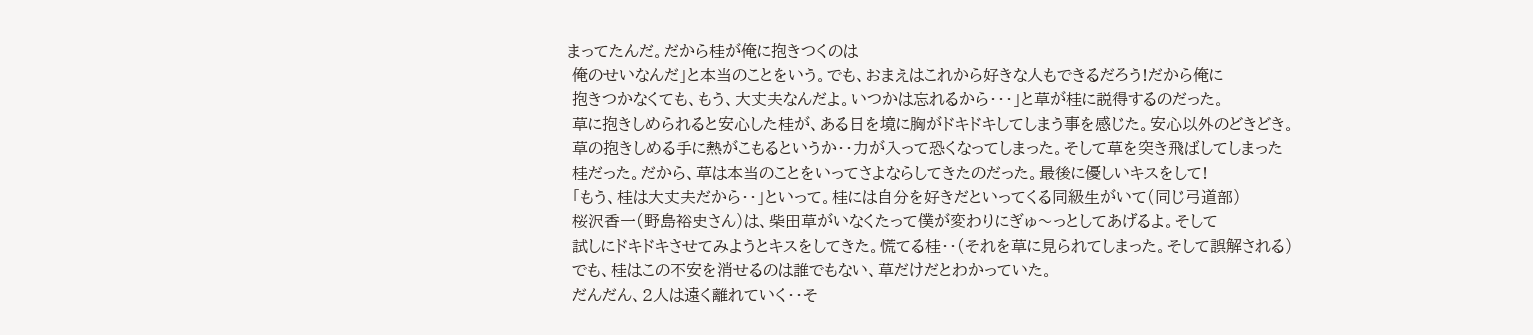まってたんだ。だから桂が俺に抱きつくのは
 俺のせいなんだ」と本当のことをいう。でも、おまえはこれから好きな人もできるだろう!だから俺に
 抱きつかなくても、もう、大丈夫なんだよ。いつかは忘れるから・・・」と草が桂に説得するのだった。
 草に抱きしめられると安心した桂が、ある日を境に胸がドキドキしてしまう事を感じた。安心以外のどきどき。
 草の抱きしめる手に熱がこもるというか・・力が入って恐くなってしまった。そして草を突き飛ばしてしまった
 桂だった。だから、草は本当のことをいってさよならしてきたのだった。最後に優しいキスをして!
 「もう、桂は大丈夫だから・・」といって。桂には自分を好きだといってくる同級生がいて(同じ弓道部)
 桜沢香一(野島裕史さん)は、柴田草がいなくたって僕が変わりにぎゅ〜っとしてあげるよ。そして
 試しにドキドキさせてみようとキスをしてきた。慌てる桂・・(それを草に見られてしまった。そして誤解される)
 でも、桂はこの不安を消せるのは誰でもない、草だけだとわかっていた。
 だんだん、2人は遠く離れていく・・そ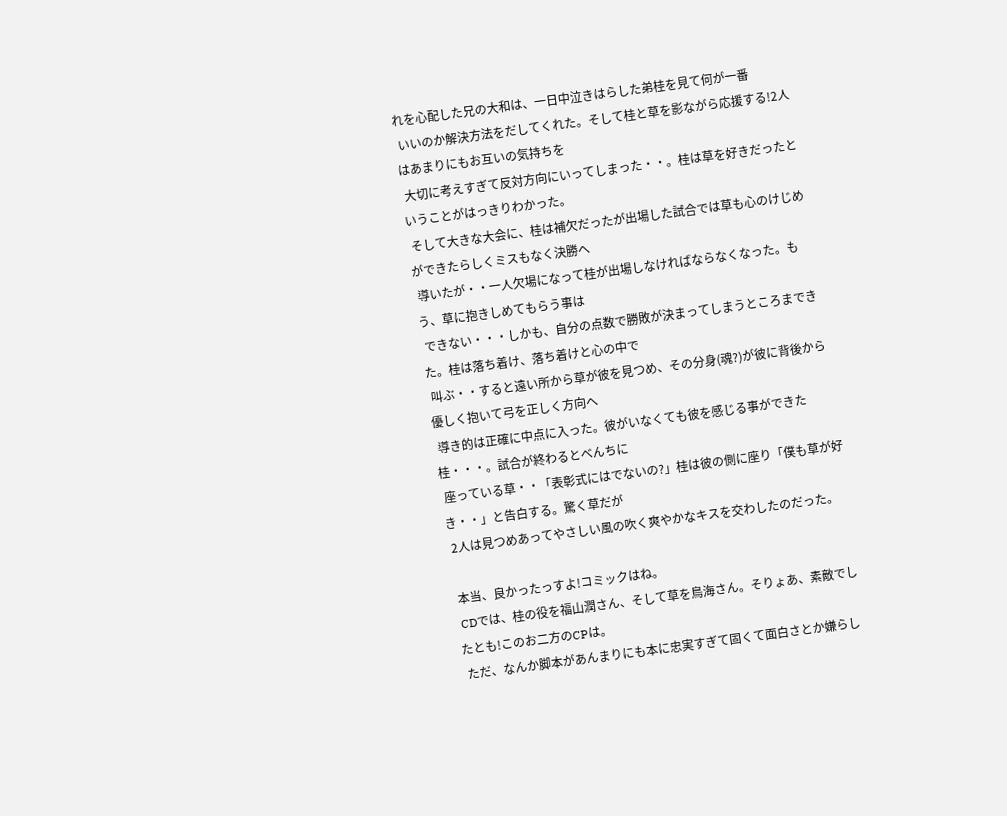れを心配した兄の大和は、一日中泣きはらした弟桂を見て何が一番
 いいのか解決方法をだしてくれた。そして桂と草を影ながら応援する!2人はあまりにもお互いの気持ちを
 大切に考えすぎて反対方向にいってしまった・・。桂は草を好きだったということがはっきりわかった。
 そして大きな大会に、桂は補欠だったが出場した試合では草も心のけじめができたらしくミスもなく決勝へ
 導いたが・・一人欠場になって桂が出場しなければならなくなった。もう、草に抱きしめてもらう事は
 できない・・・しかも、自分の点数で勝敗が決まってしまうところまできた。桂は落ち着け、落ち着けと心の中で
 叫ぶ・・すると遠い所から草が彼を見つめ、その分身(魂?)が彼に背後から優しく抱いて弓を正しく方向へ
 導き的は正確に中点に入った。彼がいなくても彼を感じる事ができた桂・・・。試合が終わるとべんちに
 座っている草・・「表彰式にはでないの?」桂は彼の側に座り「僕も草が好き・・」と告白する。驚く草だが
 2人は見つめあってやさしい風の吹く爽やかなキスを交わしたのだった。

 本当、良かったっすよ!コミックはね。
 CDでは、桂の役を福山潤さん、そして草を鳥海さん。そりょあ、素敵でしたとも!このお二方のCPは。
 ただ、なんか脚本があんまりにも本に忠実すぎて固くて面白さとか嫌らし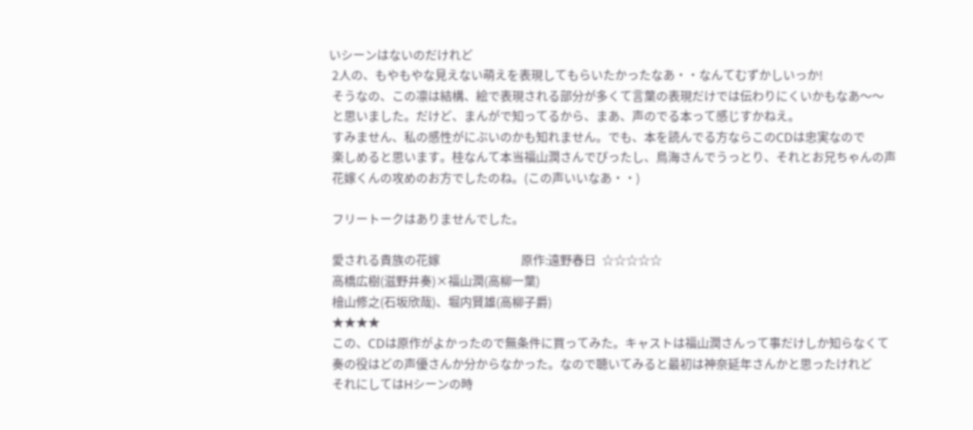いシーンはないのだけれど
 2人の、もやもやな見えない萌えを表現してもらいたかったなあ・・なんてむずかしいっか!
 そうなの、この凛は結構、絵で表現される部分が多くて言葉の表現だけでは伝わりにくいかもなあ〜〜
 と思いました。だけど、まんがで知ってるから、まあ、声のでる本って感じすかねえ。
 すみません、私の感性がにぶいのかも知れません。でも、本を読んでる方ならこのCDは忠実なので
 楽しめると思います。桂なんて本当福山潤さんでぴったし、鳥海さんでうっとり、それとお兄ちゃんの声
 花嫁くんの攻めのお方でしたのね。(この声いいなあ・・)

 フリートークはありませんでした。

 愛される貴族の花嫁                           原作:遠野春日  ☆☆☆☆☆
 高橋広樹(滋野井奏)×福山潤(高柳一葉)
 檜山修之(石坂欣哉)、堀内賢雄(高柳子爵)
 ★★★★
 この、CDは原作がよかったので無条件に買ってみた。キャストは福山潤さんって事だけしか知らなくて
 奏の役はどの声優さんか分からなかった。なので聴いてみると最初は神奈延年さんかと思ったけれど
 それにしてはHシーンの時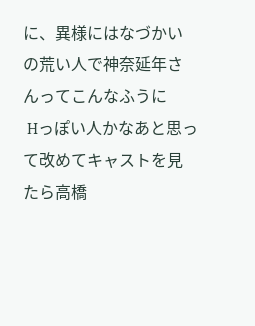に、異様にはなづかいの荒い人で神奈延年さんってこんなふうに
 Hっぽい人かなあと思って改めてキャストを見たら高橋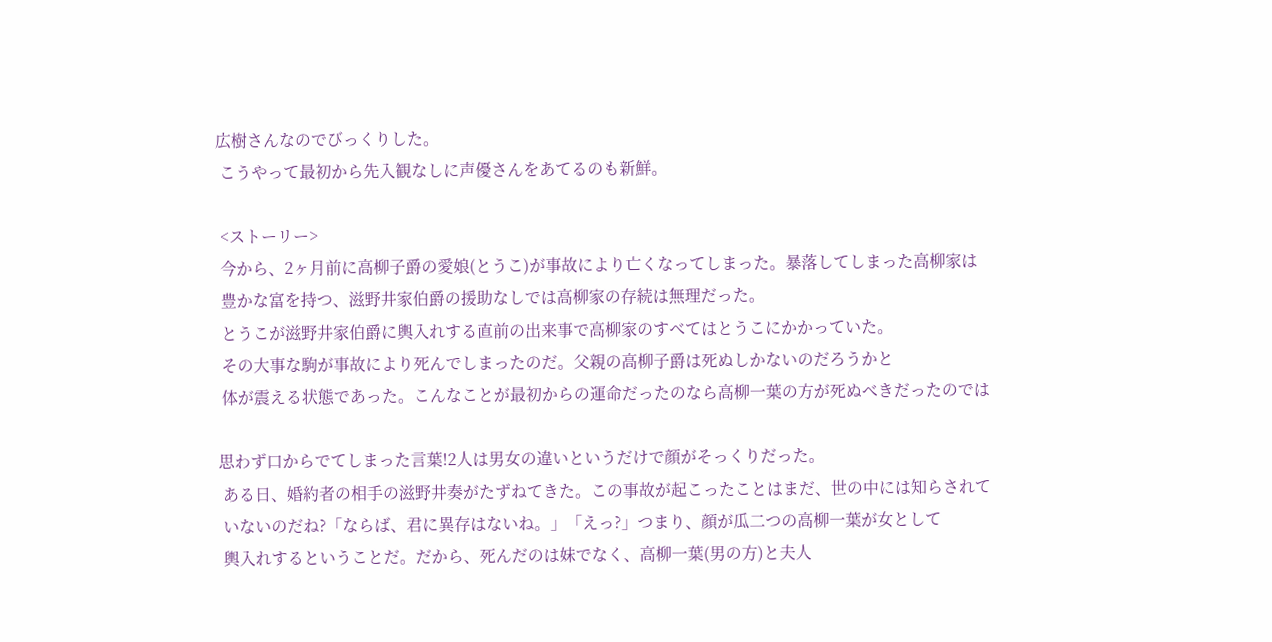広樹さんなのでびっくりした。
 こうやって最初から先入観なしに声優さんをあてるのも新鮮。

 <ストーリー>
 今から、2ヶ月前に高柳子爵の愛娘(とうこ)が事故により亡くなってしまった。暴落してしまった高柳家は
 豊かな富を持つ、滋野井家伯爵の援助なしでは高柳家の存続は無理だった。
 とうこが滋野井家伯爵に輿入れする直前の出来事で高柳家のすべてはとうこにかかっていた。
 その大事な駒が事故により死んでしまったのだ。父親の高柳子爵は死ぬしかないのだろうかと
 体が震える状態であった。こんなことが最初からの運命だったのなら高柳一葉の方が死ぬべきだったのでは

思わず口からでてしまった言葉!2人は男女の違いというだけで顔がそっくりだった。
 ある日、婚約者の相手の滋野井奏がたずねてきた。この事故が起こったことはまだ、世の中には知らされて
 いないのだね?「ならば、君に異存はないね。」「えっ?」つまり、顔が瓜二つの高柳一葉が女として
 輿入れするということだ。だから、死んだのは妹でなく、高柳一葉(男の方)と夫人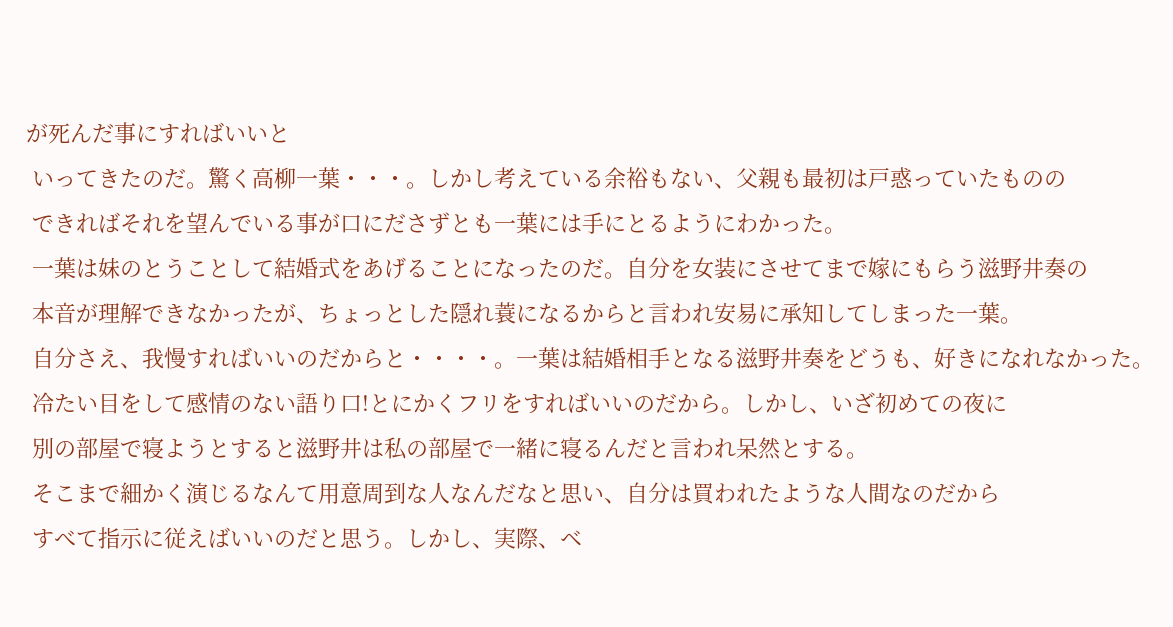が死んだ事にすればいいと
 いってきたのだ。驚く高柳一葉・・・。しかし考えている余裕もない、父親も最初は戸惑っていたものの
 できればそれを望んでいる事が口にださずとも一葉には手にとるようにわかった。
 一葉は妹のとうことして結婚式をあげることになったのだ。自分を女装にさせてまで嫁にもらう滋野井奏の
 本音が理解できなかったが、ちょっとした隠れ蓑になるからと言われ安易に承知してしまった一葉。
 自分さえ、我慢すればいいのだからと・・・・。一葉は結婚相手となる滋野井奏をどうも、好きになれなかった。
 冷たい目をして感情のない語り口!とにかくフリをすればいいのだから。しかし、いざ初めての夜に
 別の部屋で寝ようとすると滋野井は私の部屋で一緒に寝るんだと言われ呆然とする。
 そこまで細かく演じるなんて用意周到な人なんだなと思い、自分は買われたような人間なのだから
 すべて指示に従えばいいのだと思う。しかし、実際、ベ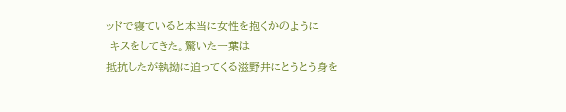ッドで寝ていると本当に女性を抱くかのように
 キスをしてきた。驚いた一葉は
抵抗したが執拗に迫ってくる滋野井にとうとう身を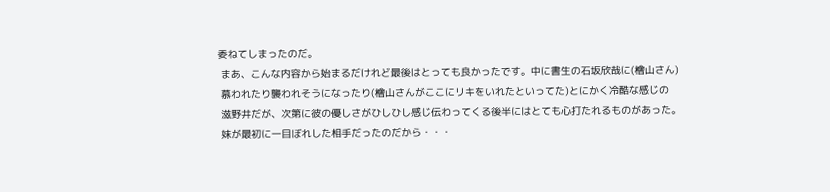委ねてしまったのだ。
 まあ、こんな内容から始まるだけれど最後はとっても良かったです。中に書生の石坂欣哉に(檜山さん)
 慕われたり襲われそうになったり(檜山さんがここにリキをいれたといってた)とにかく冷酷な感じの
 滋野井だが、次第に彼の優しさがひしひし感じ伝わってくる後半にはとても心打たれるものがあった。
 妹が最初に一目ぼれした相手だったのだから・・・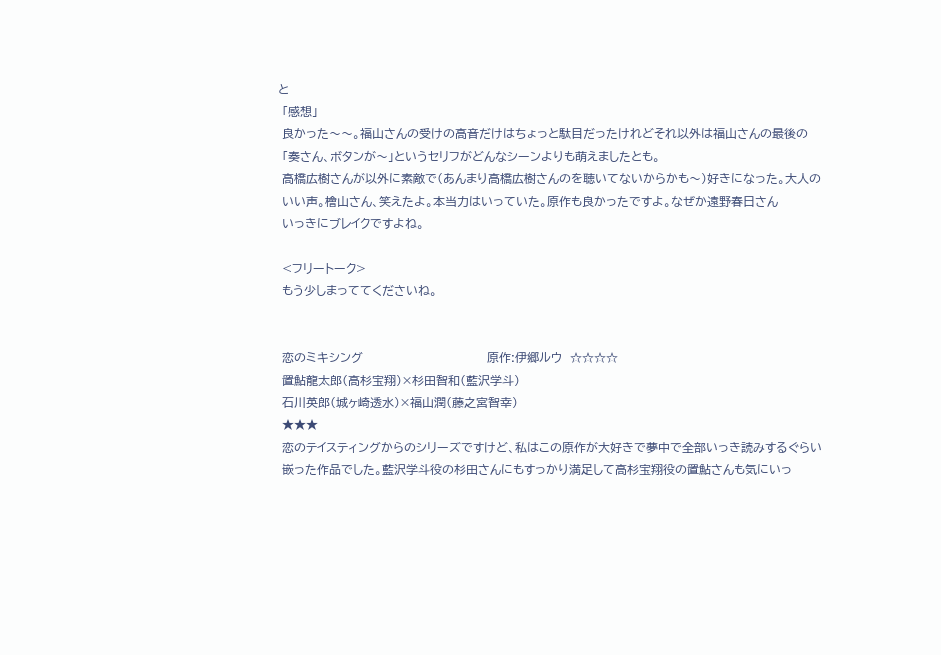と
 「感想」
 良かった〜〜。福山さんの受けの高音だけはちょっと駄目だったけれどそれ以外は福山さんの最後の
 「奏さん、ボタンが〜」というセリフがどんなシーンよりも萌えましたとも。
 高橋広樹さんが以外に素敵で(あんまり高橋広樹さんのを聴いてないからかも〜)好きになった。大人の
 いい声。檜山さん、笑えたよ。本当力はいっていた。原作も良かったですよ。なぜか遠野春日さん
 いっきにブレイクですよね。

 <フリートーク>
 もう少しまっててくださいね。


 恋のミキシング                               原作:伊郷ルウ  ☆☆☆☆
 置鮎龍太郎(高杉宝翔)×杉田智和(藍沢学斗)
 石川英郎(城ヶ崎透水)×福山潤(藤之宮智幸)
 ★★★
 恋のテイスティングからのシリーズですけど、私はこの原作が大好きで夢中で全部いっき読みするぐらい
 嵌った作品でした。藍沢学斗役の杉田さんにもすっかり満足して高杉宝翔役の置鮎さんも気にいっ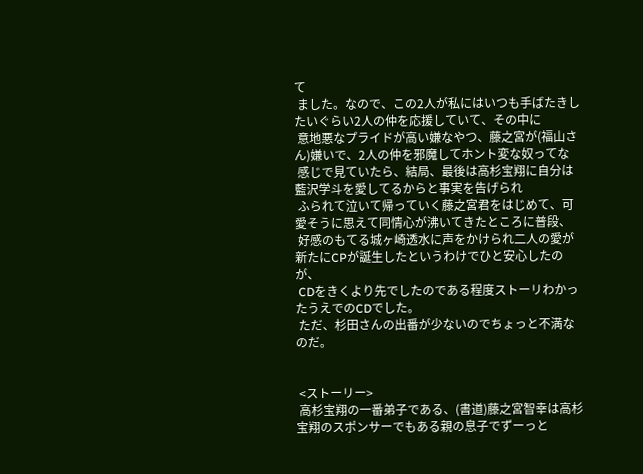て
 ました。なので、この2人が私にはいつも手ばたきしたいぐらい2人の仲を応援していて、その中に
 意地悪なプライドが高い嫌なやつ、藤之宮が(福山さん)嫌いで、2人の仲を邪魔してホント変な奴ってな
 感じで見ていたら、結局、最後は高杉宝翔に自分は藍沢学斗を愛してるからと事実を告げられ
 ふられて泣いて帰っていく藤之宮君をはじめて、可愛そうに思えて同情心が沸いてきたところに普段、
 好感のもてる城ヶ崎透水に声をかけられ二人の愛が新たにCPが誕生したというわけでひと安心したのが、
 CDをきくより先でしたのである程度ストーリわかったうえでのCDでした。
 ただ、杉田さんの出番が少ないのでちょっと不満なのだ。


 <ストーリー>
 高杉宝翔の一番弟子である、(書道)藤之宮智幸は高杉宝翔のスポンサーでもある親の息子でずーっと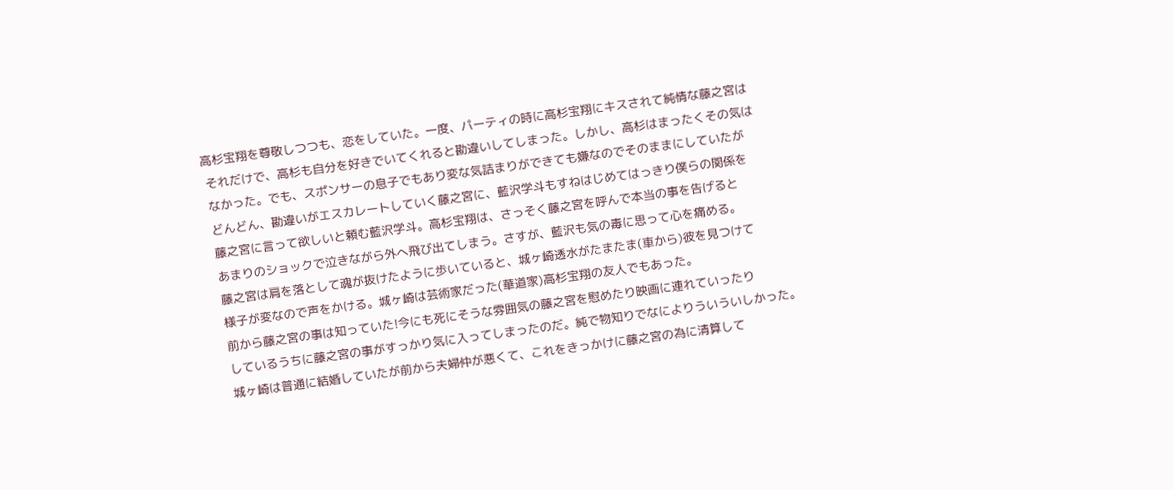高杉宝翔を尊敬しつつも、恋をしていた。一度、パーティの時に高杉宝翔にキスされて純情な藤之宮は
 それだけで、高杉も自分を好きでいてくれると勘違いしてしまった。しかし、高杉はまったくその気は
 なかった。でも、スポンサーの息子でもあり変な気詰まりができても嫌なのでそのままにしていたが
 どんどん、勘違いがエスカレートしていく藤之宮に、藍沢学斗もすねはじめてはっきり僕らの関係を
 藤之宮に言って欲しいと頼む藍沢学斗。高杉宝翔は、さっそく藤之宮を呼んで本当の事を告げると
 あまりのショックで泣きながら外へ飛び出てしまう。さすが、藍沢も気の毒に思って心を痛める。
 藤之宮は肩を落として魂が抜けたように歩いていると、城ヶ崎透水がたまたま(車から)彼を見つけて
 様子が変なので声をかける。城ヶ崎は芸術家だった(華道家)高杉宝翔の友人でもあった。
 前から藤之宮の事は知っていた!今にも死にそうな雰囲気の藤之宮を慰めたり映画に連れていったり
 しているうちに藤之宮の事がすっかり気に入ってしまったのだ。純で物知りでなによりういういしかった。
 城ヶ崎は普通に結婚していたが前から夫婦仲が悪くて、これをきっかけに藤之宮の為に清算して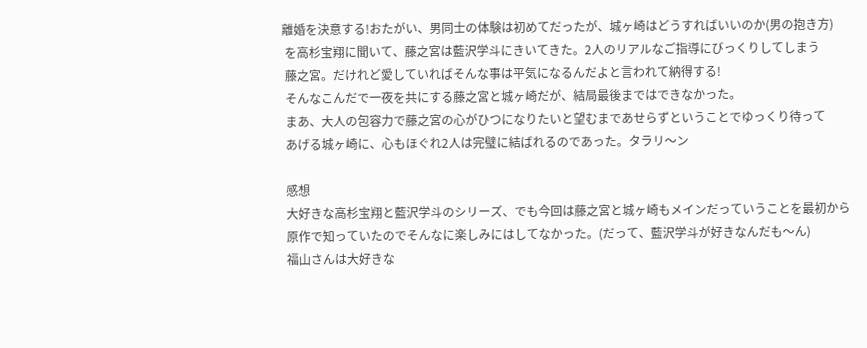離婚を決意する!おたがい、男同士の体験は初めてだったが、城ヶ崎はどうすればいいのか(男の抱き方)
 を高杉宝翔に聞いて、藤之宮は藍沢学斗にきいてきた。2人のリアルなご指導にびっくりしてしまう
 藤之宮。だけれど愛していればそんな事は平気になるんだよと言われて納得する!
 そんなこんだで一夜を共にする藤之宮と城ヶ崎だが、結局最後まではできなかった。
 まあ、大人の包容力で藤之宮の心がひつになりたいと望むまであせらずということでゆっくり待って
 あげる城ヶ崎に、心もほぐれ2人は完璧に結ばれるのであった。タラリ〜ン

 感想
 大好きな高杉宝翔と藍沢学斗のシリーズ、でも今回は藤之宮と城ヶ崎もメインだっていうことを最初から
 原作で知っていたのでそんなに楽しみにはしてなかった。(だって、藍沢学斗が好きなんだも〜ん)
 福山さんは大好きな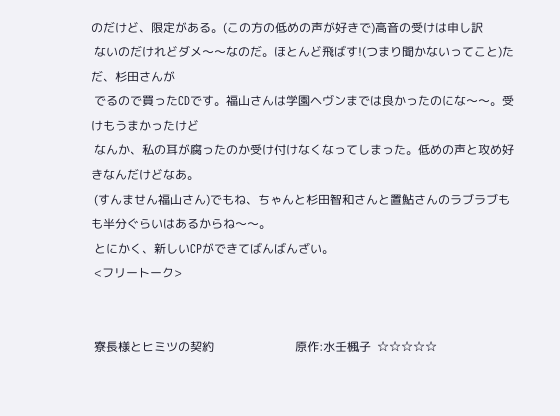のだけど、限定がある。(この方の低めの声が好きで)高音の受けは申し訳
 ないのだけれどダメ〜〜なのだ。ほとんど飛ばす!(つまり聞かないってこと)ただ、杉田さんが
 でるので買ったCDです。福山さんは学園ヘヴンまでは良かったのにな〜〜。受けもうまかったけど
 なんか、私の耳が腐ったのか受け付けなくなってしまった。低めの声と攻め好きなんだけどなあ。
 (すんません福山さん)でもね、ちゃんと杉田智和さんと置鮎さんのラブラブもも半分ぐらいはあるからね〜〜。
 とにかく、新しいCPができてばんばんざい。
 <フリートーク>


 寮長様とヒミツの契約                           原作:水壬楓子  ☆☆☆☆☆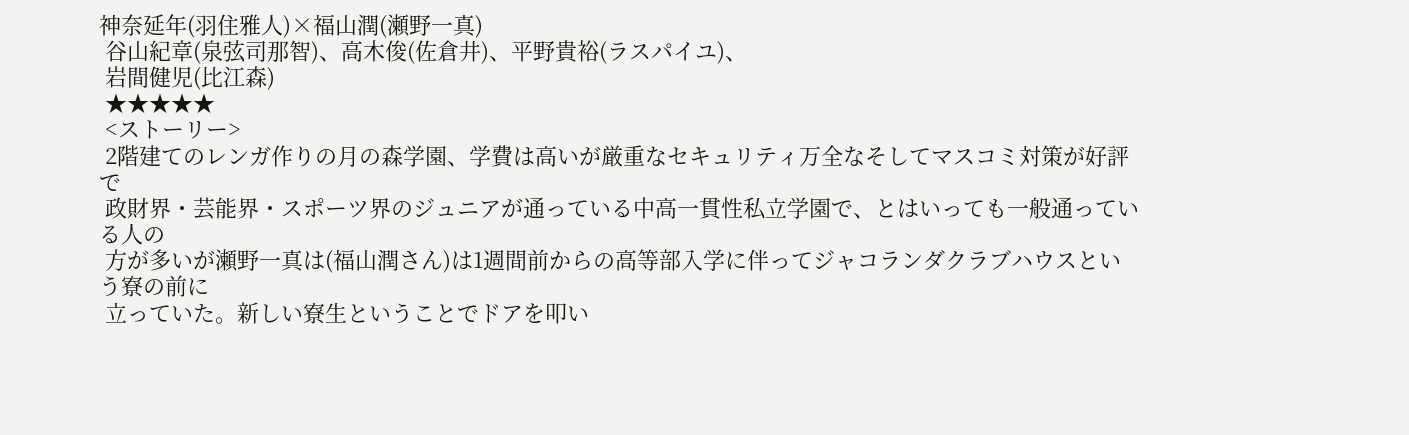神奈延年(羽住雅人)×福山潤(瀬野一真)
 谷山紀章(泉弦司那智)、高木俊(佐倉井)、平野貴裕(ラスパイユ)、
 岩間健児(比江森)
 ★★★★★
 <ストーリー>
 2階建てのレンガ作りの月の森学園、学費は高いが厳重なセキュリティ万全なそしてマスコミ対策が好評で
 政財界・芸能界・スポーツ界のジュニアが通っている中高一貫性私立学園で、とはいっても一般通っている人の
 方が多いが瀬野一真は(福山潤さん)は1週間前からの高等部入学に伴ってジャコランダクラブハウスという寮の前に
 立っていた。新しい寮生ということでドアを叩い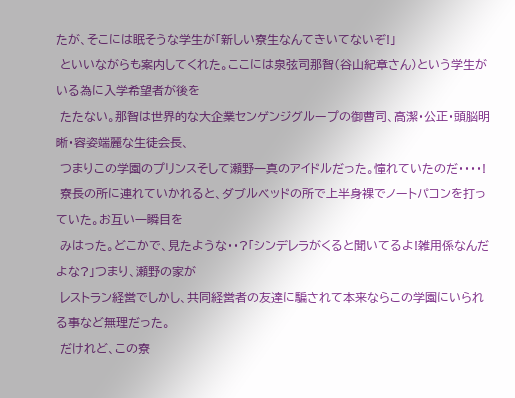たが、そこには眠そうな学生が「新しい寮生なんてきいてないぞ!」
 といいながらも案内してくれた。ここには泉弦司那智(谷山紀章さん)という学生がいる為に入学希望者が後を
 たたない。那智は世界的な大企業センゲンジグループの御曹司、高潔・公正・頭脳明晰・容姿端麗な生徒会長、
 つまりこの学園のプリンスそして瀬野一真のアイドルだった。憧れていたのだ・・・・!
 寮長の所に連れていかれると、ダブルベッドの所で上半身裸でノートパコンを打っていた。お互い一瞬目を
 みはった。どこかで、見たような・・?「シンデレラがくると聞いてるよ!雑用係なんだよな?」つまり、瀬野の家が
 レストラン経営でしかし、共同経営者の友達に騙されて本来ならこの学園にいられる事など無理だった。
 だけれど、この寮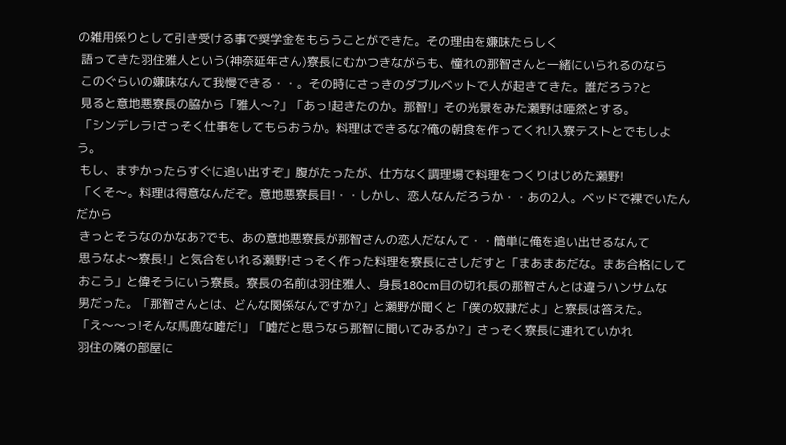の雑用係りとして引き受ける事で奨学金をもらうことができた。その理由を嫌味たらしく
 語ってきた羽住雅人という(神奈延年さん)寮長にむかつきながらも、憧れの那智さんと一緒にいられるのなら
 このぐらいの嫌味なんて我慢できる・・。その時にさっきのダブルベットで人が起きてきた。誰だろう?と
 見ると意地悪寮長の脇から「雅人〜?」「あっ!起きたのか。那智!」その光景をみた瀬野は唖然とする。
 「シンデレラ!さっそく仕事をしてもらおうか。料理はできるな?俺の朝食を作ってくれ!入寮テストとでもしよう。
 もし、まずかったらすぐに追い出すぞ」腹がたったが、仕方なく調理場で料理をつくりはじめた瀬野!
 「くそ〜。料理は得意なんだぞ。意地悪寮長目!・・しかし、恋人なんだろうか・・あの2人。ベッドで裸でいたんだから
 きっとそうなのかなあ?でも、あの意地悪寮長が那智さんの恋人だなんて・・簡単に俺を追い出せるなんて
 思うなよ〜寮長!」と気合をいれる瀬野!さっそく作った料理を寮長にさしだすと「まあまあだな。まあ合格にして
 おこう」と偉そうにいう寮長。寮長の名前は羽住雅人、身長180cm目の切れ長の那智さんとは違うハンサムな
 男だった。「那智さんとは、どんな関係なんですか?」と瀬野が聞くと「僕の奴隷だよ」と寮長は答えた。
 「え〜〜っ!そんな馬鹿な嘘だ!」「嘘だと思うなら那智に聞いてみるか?」さっそく寮長に連れていかれ
 羽住の隣の部屋に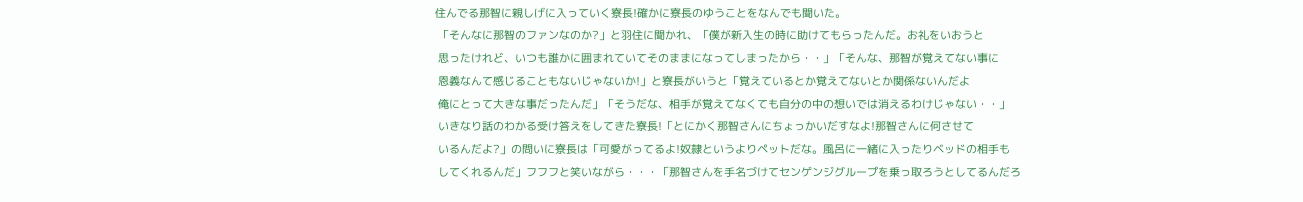住んでる那智に親しげに入っていく寮長!確かに寮長のゆうことをなんでも聞いた。
 「そんなに那智のファンなのか?」と羽住に聞かれ、「僕が新入生の時に助けてもらったんだ。お礼をいおうと
 思ったけれど、いつも誰かに囲まれていてそのままになってしまったから・・」「そんな、那智が覚えてない事に
 恩義なんて感じることもないじゃないか!」と寮長がいうと「覚えているとか覚えてないとか関係ないんだよ
 俺にとって大きな事だったんだ」「そうだな、相手が覚えてなくても自分の中の想いでは消えるわけじゃない・・」
 いきなり話のわかる受け答えをしてきた寮長!「とにかく那智さんにちょっかいだすなよ!那智さんに何させて
 いるんだよ?」の問いに寮長は「可愛がってるよ!奴隷というよりペットだな。風呂に一緒に入ったりベッドの相手も
 してくれるんだ」フフフと笑いながら・・・「那智さんを手名づけてセンゲンジグループを乗っ取ろうとしてるんだろ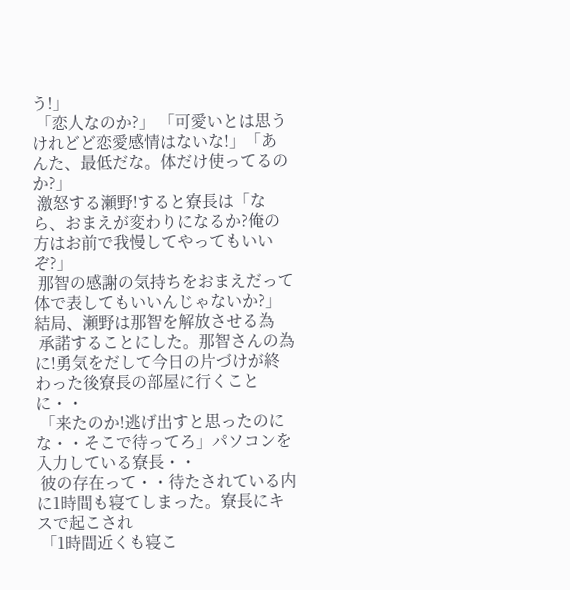う!」
 「恋人なのか?」 「可愛いとは思うけれどど恋愛感情はないな!」「あんた、最低だな。体だけ使ってるのか?」
 激怒する瀬野!すると寮長は「なら、おまえが変わりになるか?俺の方はお前で我慢してやってもいいぞ?」
 那智の感謝の気持ちをおまえだって体で表してもいいんじゃないか?」結局、瀬野は那智を解放させる為
 承諾することにした。那智さんの為に!勇気をだして今日の片づけが終わった後寮長の部屋に行くことに・・
 「来たのか!逃げ出すと思ったのにな・・そこで待ってろ」パソコンを入力している寮長・・
 彼の存在って・・待たされている内に1時間も寝てしまった。寮長にキスで起こされ
 「1時間近くも寝こ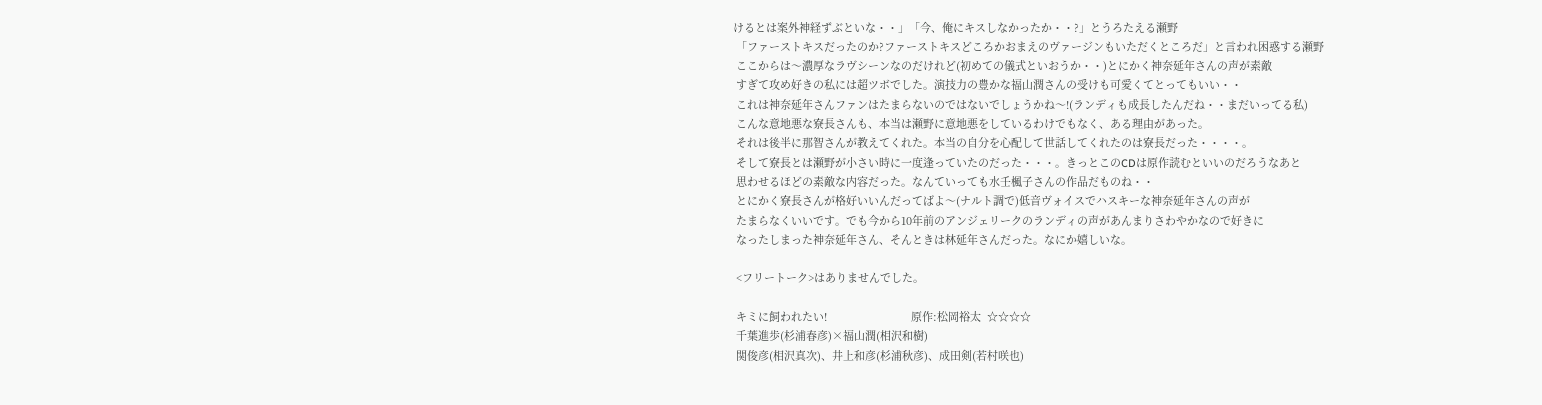けるとは案外神経ずぶといな・・」「今、俺にキスしなかったか・・?」とうろたえる瀬野
 「ファーストキスだったのか?ファーストキスどころかおまえのヴァージンもいただくところだ」と言われ困惑する瀬野
 ここからは〜濃厚なラヴシーンなのだけれど(初めての儀式といおうか・・)とにかく神奈延年さんの声が素敵
 すぎて攻め好きの私には超ツボでした。演技力の豊かな福山潤さんの受けも可愛くてとってもいい・・
 これは神奈延年さんファンはたまらないのではないでしょうかね〜!(ランディも成長したんだね・・まだいってる私)
 こんな意地悪な寮長さんも、本当は瀬野に意地悪をしているわけでもなく、ある理由があった。
 それは後半に那智さんが教えてくれた。本当の自分を心配して世話してくれたのは寮長だった・・・・。
 そして寮長とは瀬野が小さい時に一度逢っていたのだった・・・。きっとこのCDは原作読むといいのだろうなあと
 思わせるほどの素敵な内容だった。なんていっても水壬楓子さんの作品だものね・・
 とにかく寮長さんが格好いいんだってばよ〜(ナルト調で)低音ヴォイスでハスキーな神奈延年さんの声が
 たまらなくいいです。でも今から10年前のアンジェリークのランディの声があんまりさわやかなので好きに
 なったしまった神奈延年さん、そんときは林延年さんだった。なにか嬉しいな。

 <フリートーク>はありませんでした。

 キミに飼われたい!                            原作:松岡裕太  ☆☆☆☆
 千葉進歩(杉浦春彦)×福山潤(相沢和樹)
 関俊彦(相沢真次)、井上和彦(杉浦秋彦)、成田剣(若村咲也)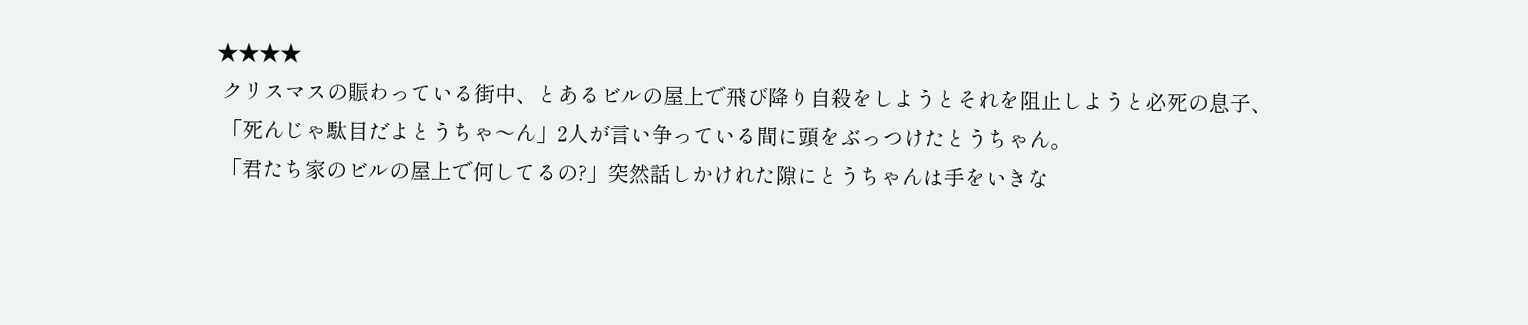★★★★
 クリスマスの賑わっている街中、とあるビルの屋上で飛び降り自殺をしようとそれを阻止しようと必死の息子、
 「死んじゃ駄目だよとうちゃ〜ん」2人が言い争っている間に頭をぶっつけたとうちゃん。
 「君たち家のビルの屋上で何してるの?」突然話しかけれた隙にとうちゃんは手をいきな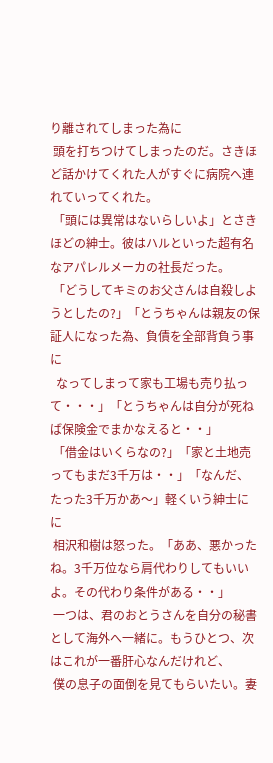り離されてしまった為に
 頭を打ちつけてしまったのだ。さきほど話かけてくれた人がすぐに病院へ連れていってくれた。
 「頭には異常はないらしいよ」とさきほどの紳士。彼はハルといった超有名なアパレルメーカの社長だった。
 「どうしてキミのお父さんは自殺しようとしたの?」「とうちゃんは親友の保証人になった為、負債を全部背負う事に
  なってしまって家も工場も売り払って・・・」「とうちゃんは自分が死ねば保険金でまかなえると・・」
 「借金はいくらなの?」「家と土地売ってもまだ3千万は・・」「なんだ、たった3千万かあ〜」軽くいう紳士にに
 相沢和樹は怒った。「ああ、悪かったね。3千万位なら肩代わりしてもいいよ。その代わり条件がある・・」
 一つは、君のおとうさんを自分の秘書として海外へ一緒に。もうひとつ、次はこれが一番肝心なんだけれど、
 僕の息子の面倒を見てもらいたい。妻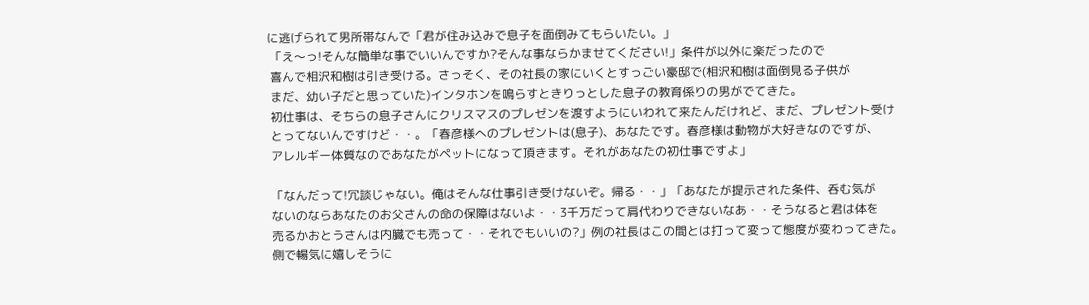に逃げられて男所帯なんで「君が住み込みで息子を面倒みてもらいたい。」
 「え〜っ!そんな簡単な事でいいんですか?そんな事ならかませてください!」条件が以外に楽だったので
 喜んで相沢和樹は引き受ける。さっそく、その社長の家にいくとすっごい豪邸で(相沢和樹は面倒見る子供が
 まだ、幼い子だと思っていた)インタホンを鳴らすときりっとした息子の教育係りの男がでてきた。
 初仕事は、そちらの息子さんにクリスマスのプレゼンを渡すようにいわれて来たんだけれど、まだ、プレゼント受け
 とってないんですけど・・。「春彦様へのプレゼントは(息子)、あなたです。春彦様は動物が大好きなのですが、
 アレルギー体質なのであなたがペットになって頂きます。それがあなたの初仕事ですよ」

 「なんだって!冗談じゃない。俺はそんな仕事引き受けないぞ。帰る・・」「あなたが提示された条件、呑む気が
 ないのならあなたのお父さんの命の保障はないよ・・3千万だって肩代わりできないなあ・・そうなると君は体を
 売るかおとうさんは内臓でも売って・・それでもいいの?」例の社長はこの間とは打って変って態度が変わってきた。
 側で暢気に嬉しそうに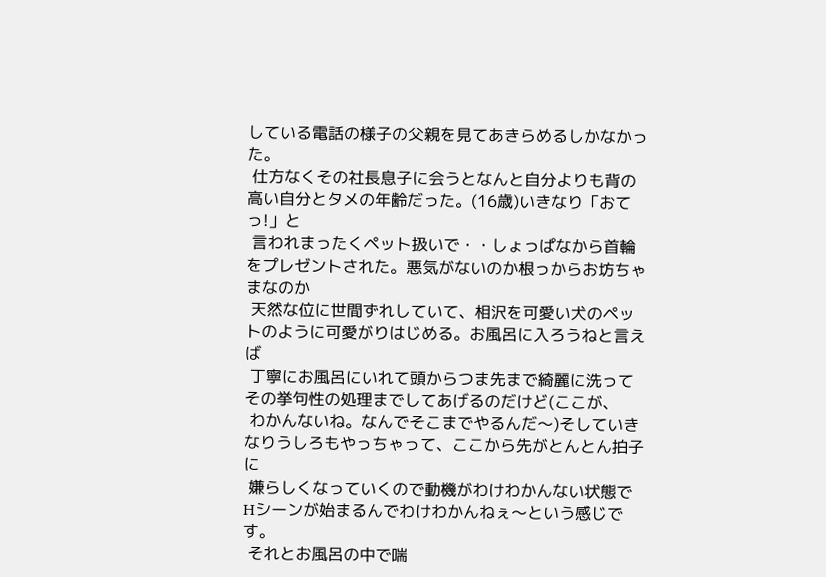している電話の様子の父親を見てあきらめるしかなかった。
 仕方なくその社長息子に会うとなんと自分よりも背の高い自分とタメの年齢だった。(16歳)いきなり「おてっ!」と
 言われまったくペット扱いで・・しょっぱなから首輪をプレゼントされた。悪気がないのか根っからお坊ちゃまなのか
 天然な位に世間ずれしていて、相沢を可愛い犬のペットのように可愛がりはじめる。お風呂に入ろうねと言えば
 丁寧にお風呂にいれて頭からつま先まで綺麗に洗ってその挙句性の処理までしてあげるのだけど(ここが、
 わかんないね。なんでそこまでやるんだ〜)そしていきなりうしろもやっちゃって、ここから先がとんとん拍子に
 嫌らしくなっていくので動機がわけわかんない状態でHシーンが始まるんでわけわかんねぇ〜という感じです。
 それとお風呂の中で喘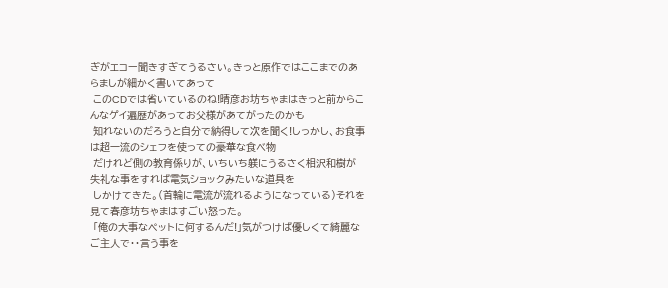ぎがエコー聞きすぎてうるさい。きっと原作ではここまでのあらましが細かく書いてあって
 このCDでは省いているのね!晴彦お坊ちゃまはきっと前からこんなゲイ遍歴があってお父様があてがったのかも
 知れないのだろうと自分で納得して次を聞く!しっかし、お食事は超一流のシェフを使っての豪華な食べ物
 だけれど側の教育係りが、いちいち躾にうるさく相沢和樹が失礼な事をすれば電気ショックみたいな道具を
 しかけてきた。(首輪に電流が流れるようになっている)それを見て春彦坊ちゃまはすごい怒った。
 「俺の大事なペットに何するんだ!」気がつけば優しくて綺麗なご主人で・・言う事を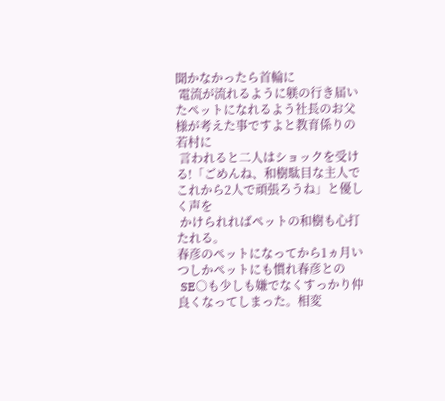聞かなかったら首輪に
 電流が流れるように躾の行き届いたペットになれるよう社長のお父様が考えた事ですよと教育係りの若村に
 言われると二人はショックを受ける!「ごめんね、和樹駄目な主人でこれから2人で頑張ろうね」と優しく声を
 かけられればペットの和樹も心打たれる。
春彦のペットになってから1ヵ月いつしかペットにも慣れ春彦との
 SE○も少しも嫌でなくすっかり仲良くなってしまった。相変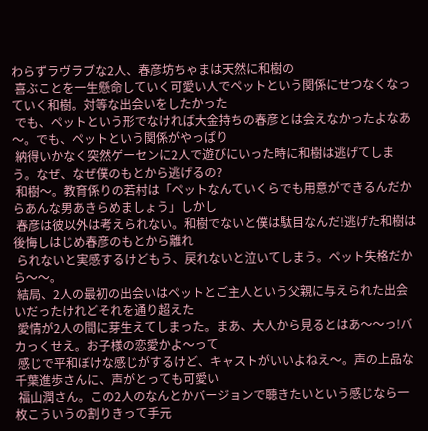わらずラヴラブな2人、春彦坊ちゃまは天然に和樹の
 喜ぶことを一生懸命していく可愛い人でペットという関係にせつなくなっていく和樹。対等な出会いをしたかった
 でも、ペットという形でなければ大金持ちの春彦とは会えなかったよなあ〜。でも、ペットという関係がやっぱり
 納得いかなく突然ゲーセンに2人で遊びにいった時に和樹は逃げてしまう。なぜ、なぜ僕のもとから逃げるの?
 和樹〜。教育係りの若村は「ペットなんていくらでも用意ができるんだからあんな男あきらめましょう」しかし
 春彦は彼以外は考えられない。和樹でないと僕は駄目なんだ!逃げた和樹は後悔しはじめ春彦のもとから離れ
 られないと実感するけどもう、戻れないと泣いてしまう。ペット失格だから〜〜。
 結局、2人の最初の出会いはペットとご主人という父親に与えられた出会いだったけれどそれを通り超えた
 愛情が2人の間に芽生えてしまった。まあ、大人から見るとはあ〜〜っ!バカっくせえ。お子様の恋愛かよ〜って
 感じで平和ぼけな感じがするけど、キャストがいいよねえ〜。声の上品な千葉進歩さんに、声がとっても可愛い
 福山潤さん。この2人のなんとかバージョンで聴きたいという感じなら一枚こういうの割りきって手元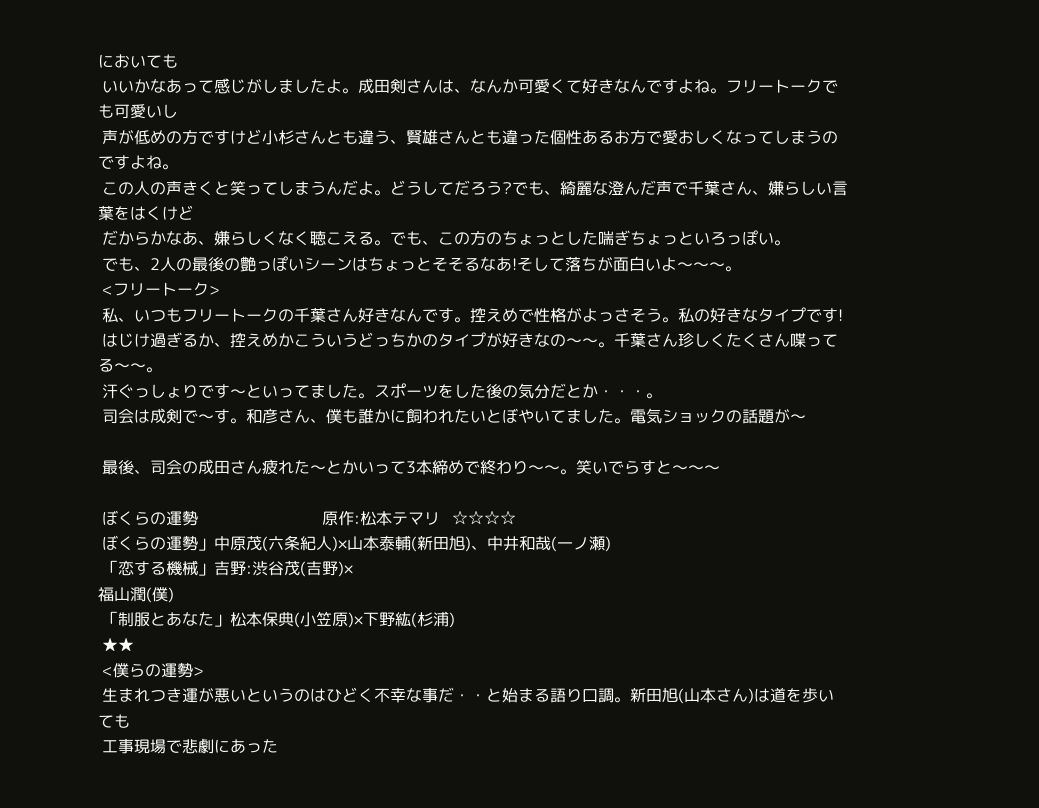においても
 いいかなあって感じがしましたよ。成田剣さんは、なんか可愛くて好きなんですよね。フリートークでも可愛いし
 声が低めの方ですけど小杉さんとも違う、賢雄さんとも違った個性あるお方で愛おしくなってしまうのですよね。
 この人の声きくと笑ってしまうんだよ。どうしてだろう?でも、綺麗な澄んだ声で千葉さん、嫌らしい言葉をはくけど
 だからかなあ、嫌らしくなく聴こえる。でも、この方のちょっとした喘ぎちょっといろっぽい。
 でも、2人の最後の艶っぽいシーンはちょっとそそるなあ!そして落ちが面白いよ〜〜〜。
 <フリートーク>
 私、いつもフリートークの千葉さん好きなんです。控えめで性格がよっさそう。私の好きなタイプです!
 はじけ過ぎるか、控えめかこういうどっちかのタイプが好きなの〜〜。千葉さん珍しくたくさん喋ってる〜〜。
 汗ぐっしょりです〜といってました。スポーツをした後の気分だとか・・・。
 司会は成剣で〜す。和彦さん、僕も誰かに飼われたいとぼやいてました。電気ショックの話題が〜

 最後、司会の成田さん疲れた〜とかいって3本締めで終わり〜〜。笑いでらすと〜〜〜

 ぼくらの運勢                               原作:松本テマリ   ☆☆☆☆
 ぼくらの運勢」中原茂(六条紀人)×山本泰輔(新田旭)、中井和哉(一ノ瀬)
 「恋する機械」吉野:渋谷茂(吉野)×
福山潤(僕)
 「制服とあなた」松本保典(小笠原)×下野紘(杉浦)
 ★★
 <僕らの運勢>
 生まれつき運が悪いというのはひどく不幸な事だ・・と始まる語り口調。新田旭(山本さん)は道を歩いても
 工事現場で悲劇にあった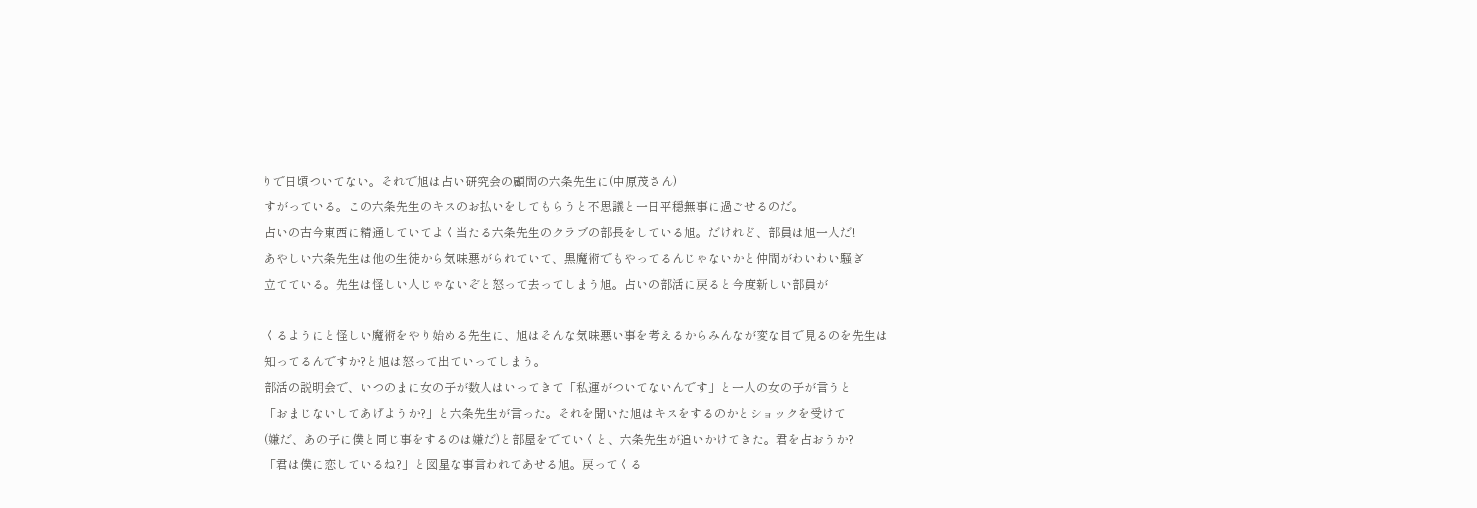りで日頃ついてない。それで旭は占い研究会の顧問の六条先生に(中原茂さん)
 すがっている。この六条先生のキスのお払いをしてもらうと不思議と一日平穏無事に過ごせるのだ。
 占いの古今東西に精通していてよく当たる六条先生のクラブの部長をしている旭。だけれど、部員は旭一人だ!
 あやしい六条先生は他の生徒から気味悪がられていて、黒魔術でもやってるんじゃないかと仲間がわいわい騒ぎ
 立てている。先生は怪しい人じゃないぞと怒って去ってしまう旭。占いの部活に戻ると今度新しい部員が

 くるようにと怪しい魔術をやり始める先生に、旭はそんな気味悪い事を考えるからみんなが変な目で見るのを先生は
 知ってるんですか?と旭は怒って出ていってしまう。
 部活の説明会で、いつのまに女の子が数人はいってきて「私運がついてないんです」と一人の女の子が言うと
 「おまじないしてあげようか?」と六条先生が言った。それを聞いた旭はキスをするのかとショックを受けて
 (嫌だ、あの子に僕と同じ事をするのは嫌だ)と部屋をでていくと、六条先生が追いかけてきた。君を占おうか?
 「君は僕に恋しているね?」と図星な事言われてあせる旭。戻ってくる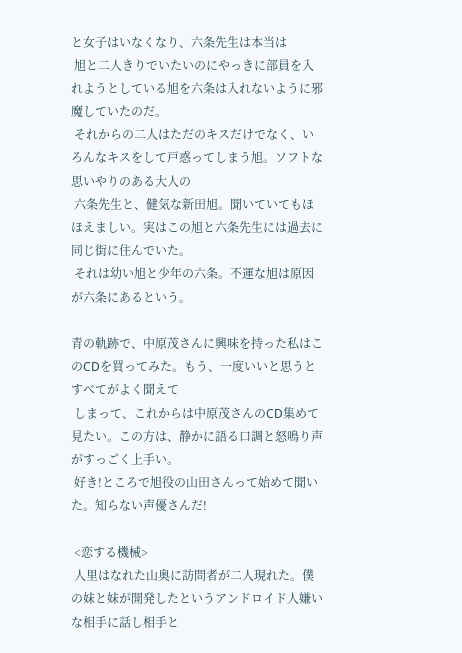と女子はいなくなり、六条先生は本当は
 旭と二人きりでいたいのにやっきに部員を入れようとしている旭を六条は入れないように邪魔していたのだ。
 それからの二人はただのキスだけでなく、いろんなキスをして戸惑ってしまう旭。ソフトな思いやりのある大人の
 六条先生と、健気な新田旭。聞いていてもほほえましい。実はこの旭と六条先生には過去に同じ街に住んでいた。
 それは幼い旭と少年の六条。不運な旭は原因が六条にあるという。

青の軌跡で、中原茂さんに興味を持った私はこのCDを買ってみた。もう、一度いいと思うとすべてがよく聞えて
 しまって、これからは中原茂さんのCD集めて見たい。この方は、静かに語る口調と怒鳴り声がすっごく上手い。
 好き!ところで旭役の山田さんって始めて聞いた。知らない声優さんだ!

 <恋する機械>
 人里はなれた山奥に訪問者が二人現れた。僕の妹と妹が開発したというアンドロイド人嫌いな相手に話し相手と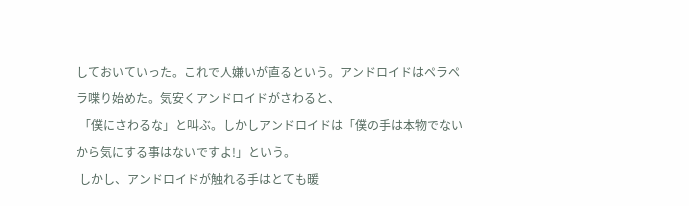しておいていった。これで人嫌いが直るという。アンドロイドはペラペラ喋り始めた。気安くアンドロイドがさわると、
 「僕にさわるな」と叫ぶ。しかしアンドロイドは「僕の手は本物でないから気にする事はないですよ!」という。
 しかし、アンドロイドが触れる手はとても暖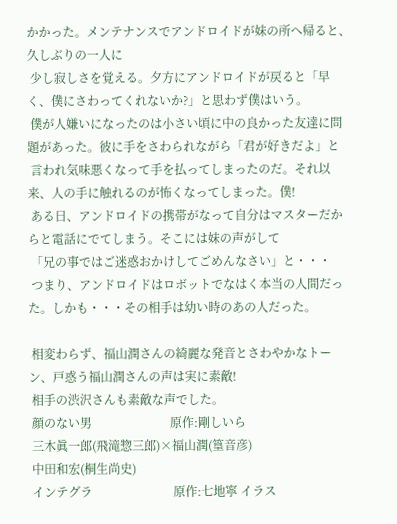かかった。メンテナンスでアンドロイドが妹の所へ帰ると、久しぶりの一人に
 少し寂しさを覚える。夕方にアンドロイドが戻ると「早く、僕にさわってくれないか?」と思わず僕はいう。
 僕が人嫌いになったのは小さい頃に中の良かった友達に問題があった。彼に手をさわられながら「君が好きだよ」と
 言われ気味悪くなって手を払ってしまったのだ。それ以来、人の手に触れるのが怖くなってしまった。僕!
 ある日、アンドロイドの携帯がなって自分はマスターだからと電話にでてしまう。そこには妹の声がして
 「兄の事ではご迷惑おかけしてごめんなさい」と・・・
 つまり、アンドロイドはロボットでなはく本当の人間だった。しかも・・・その相手は幼い時のあの人だった。

 相変わらず、福山潤さんの綺麗な発音とさわやかなトーン、戸惑う福山潤さんの声は実に素敵!
 相手の渋沢さんも素敵な声でした。
 顔のない男                          原作:剛しいら
 三木眞一郎(飛滝惣三郎)×福山潤(篁音彦)
 中田和宏(桐生尚史)
 インテグラ                           原作:七地寧 イラス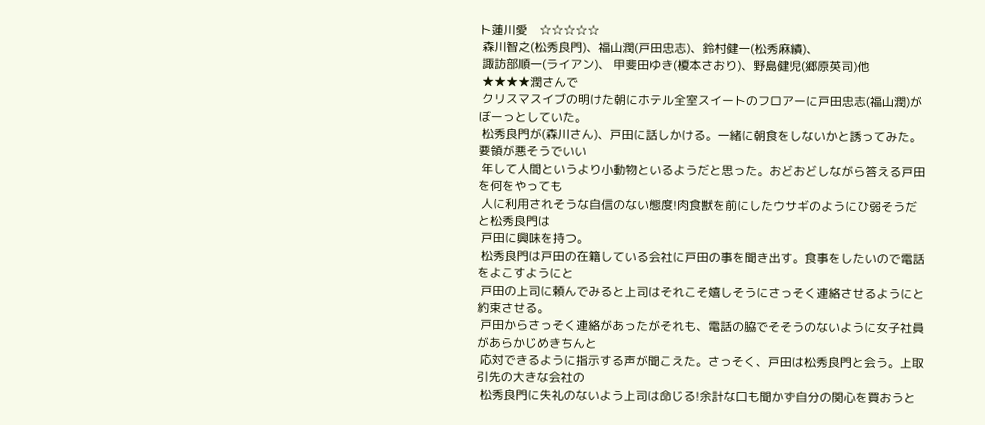ト蓮川愛    ☆☆☆☆☆
 森川智之(松秀良門)、福山潤(戸田忠志)、鈴村健一(松秀麻績)、
 諏訪部順一(ライアン)、 甲斐田ゆき(榎本さおり)、野島健児(郷原英司)他
 ★★★★潤さんで
 クリスマスイブの明けた朝にホテル全室スイートのフロアーに戸田忠志(福山潤)がぼーっとしていた。
 松秀良門が(森川さん)、戸田に話しかける。一緒に朝食をしないかと誘ってみた。要領が悪そうでいい
 年して人間というより小動物といるようだと思った。おどおどしながら答える戸田を何をやっても
 人に利用されそうな自信のない態度!肉食獣を前にしたウサギのようにひ弱そうだと松秀良門は
 戸田に興味を持つ。
 松秀良門は戸田の在籍している会社に戸田の事を聞き出す。食事をしたいので電話をよこすようにと
 戸田の上司に頼んでみると上司はそれこそ嬉しそうにさっそく連絡させるようにと約束させる。
 戸田からさっそく連絡があったがそれも、電話の脇でそそうのないように女子社員があらかじめきちんと
 応対できるように指示する声が聞こえた。さっそく、戸田は松秀良門と会う。上取引先の大きな会社の
 松秀良門に失礼のないよう上司は命じる!余計な口も聞かず自分の関心を買おうと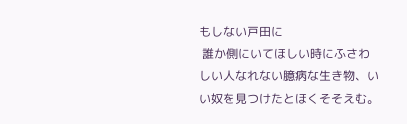もしない戸田に
 誰か側にいてほしい時にふさわしい人なれない臆病な生き物、いい奴を見つけたとほくそそえむ。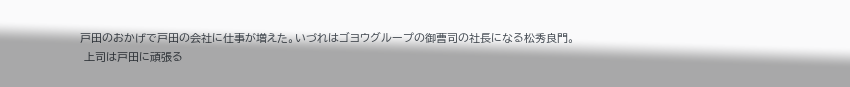戸田のおかげで戸田の会社に仕事が増えた。いづれはゴヨウグループの御曹司の社長になる松秀良門。
 上司は戸田に頑張る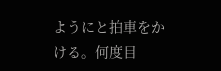ようにと拍車をかける。何度目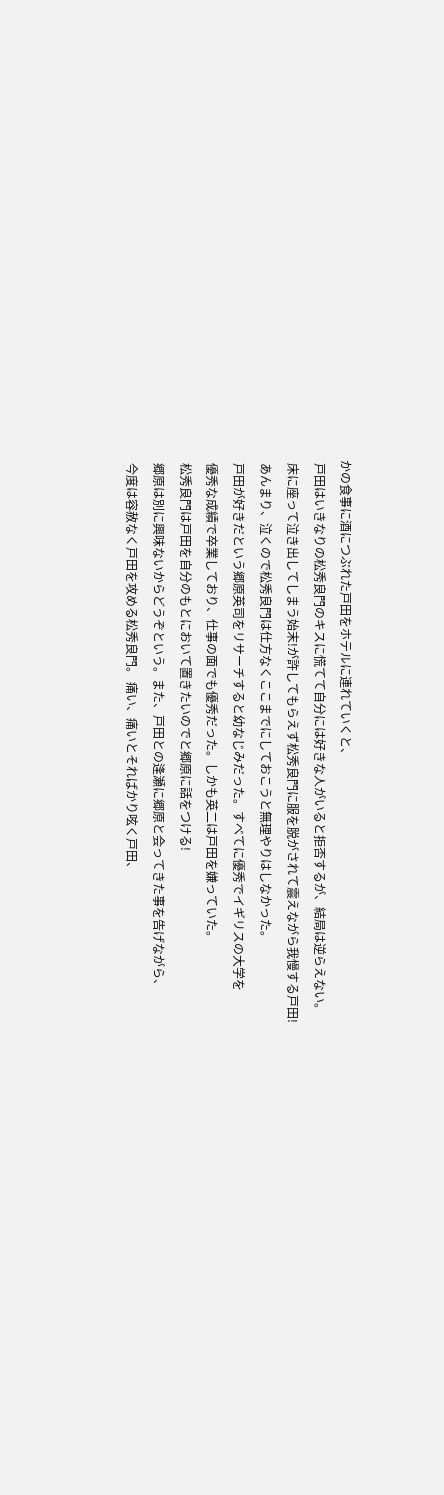かの食事に酒につぶれた戸田をホテルに連れていくと、
 戸田はいきなりの松秀良門のキスに慌てて自分には好きな人がいると拒否するが、結局は逆らえない。
 床に座って泣き出してしまう始末!が許してもらえず松秀良門に服を脱がされて震えながら我慢する戸田!
 あんまり、泣くので松秀良門は仕方なくここまでにしておこうと無理やりはしなかった。
 戸田が好きだという郷原英司をリサーチすると幼なじみだった。すべてに優秀でイギリスの大学を
 優秀な成績で卒業しており、仕事の面でも優秀だった。しかも英二は戸田を嫌っていた。
 松秀良門は戸田を自分のもとにおいて置きたいのでと郷原に話をつける!
 郷原は別に興味ないからどうぞという。また、戸田との逢瀬に郷原と会ってきた事を告げながら、
 今度は容赦なく戸田を攻める松秀良門。 痛い、痛いとそればかり呟く戸田、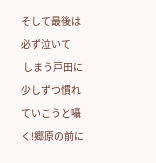そして最後は必ず泣いて
 しまう戸田に少しずつ慣れていこうと囁く!郷原の前に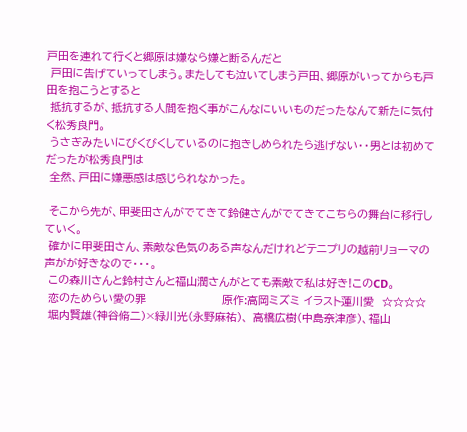戸田を連れて行くと郷原は嫌なら嫌と断るんだと
 戸田に告げていってしまう。またしても泣いてしまう戸田、郷原がいってからも戸田を抱こうとすると
 抵抗するが、抵抗する人間を抱く事がこんなにいいものだったなんて新たに気付く松秀良門。
 うさぎみたいにびくびくしているのに抱きしめられたら逃げない・・男とは初めてだったが松秀良門は
 全然、戸田に嫌悪感は感じられなかった。

 そこから先が、甲斐田さんがでてきて鈴健さんがでてきてこちらの舞台に移行していく。
 確かに甲斐田さん、素敵な色気のある声なんだけれどテニプリの越前リョーマの声がが好きなので・・・。
 この森川さんと鈴村さんと福山潤さんがとても素敵で私は好き!このCD。
 恋のためらい愛の罪                   原作:高岡ミズミ イラスト蓮川愛  ☆☆☆☆
 堀内賢雄(神谷脩二)×緑川光(永野麻祐)、 高橋広樹(中島奈津彦)、福山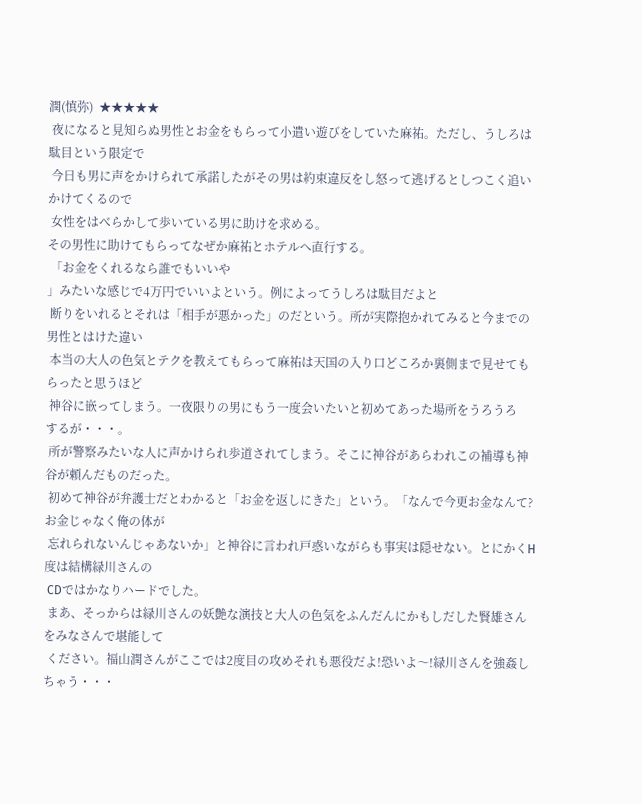潤(慎弥)  ★★★★★
 夜になると見知らぬ男性とお金をもらって小遣い遊びをしていた麻祐。ただし、うしろは駄目という限定で
 今日も男に声をかけられて承諾したがその男は約束違反をし怒って逃げるとしつこく追いかけてくるので
 女性をはべらかして歩いている男に助けを求める。
その男性に助けてもらってなぜか麻祐とホテルへ直行する。
 「お金をくれるなら誰でもいいや
」みたいな感じで4万円でいいよという。例によってうしろは駄目だよと
 断りをいれるとそれは「相手が悪かった」のだという。所が実際抱かれてみると今までの男性とはけた違い
 本当の大人の色気とテクを教えてもらって麻祐は天国の入り口どころか裏側まで見せてもらったと思うほど
 神谷に嵌ってしまう。一夜限りの男にもう一度会いたいと初めてあった場所をうろうろ
するが・・・。
 所が警察みたいな人に声かけられ歩道されてしまう。そこに神谷があらわれこの補導も神谷が頼んだものだった。
 初めて神谷が弁護士だとわかると「お金を返しにきた」という。「なんで今更お金なんて?お金じゃなく俺の体が
 忘れられないんじゃあないか」と神谷に言われ戸惑いながらも事実は隠せない。とにかくH度は結構緑川さんの
 CDではかなりハードでした。
 まあ、そっからは緑川さんの妖艶な演技と大人の色気をふんだんにかもしだした賢雄さんをみなさんで堪能して
 ください。福山潤さんがここでは2度目の攻めそれも悪役だよ!恐いよ〜!緑川さんを強姦しちゃう・・・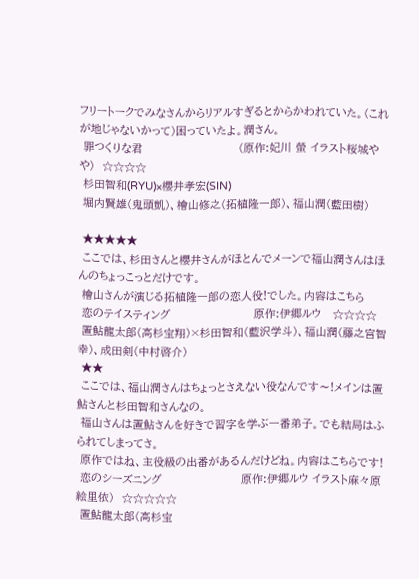フリートークでみなさんからリアルすぎるとからかわれていた。(これが地じゃないかって)困っていたよ。潤さん。
 罪つくりな君                        (原作:妃川 螢 イラスト桜城やや)  ☆☆☆☆
 杉田智和(RYU)×櫻井孝宏(SIN)
 堀内賢雄(鬼頭凱)、檜山修之(拓植隆一郎)、福山潤(藍田樹)

 ★★★★★
 ここでは、杉田さんと櫻井さんがほとんでメーンで福山潤さんはほんのちょっこっとだけです。
 檜山さんが演じる拓植隆一郎の恋人役!でした。内容はこちら
 恋のテイスティング                     原作:伊郷ルウ   ☆☆☆☆
 置鮎龍太郎(高杉宝翔)×杉田智和(藍沢学斗)、福山潤(藤之宮智幸)、成田剣(中村啓介)
 ★★
 ここでは、福山潤さんはちょっとさえない役なんです〜!メインは置鮎さんと杉田智和さんなの。
 福山さんは置鮎さんを好きで習字を学ぶ一番弟子。でも結局はふられてしまってさ。
 原作ではね、主役級の出番があるんだけどね。内容はこちらです!
 恋のシーズニング                    原作:伊郷ルウ イラスト麻々原絵里依)  ☆☆☆☆☆
 置鮎龍太郎(高杉宝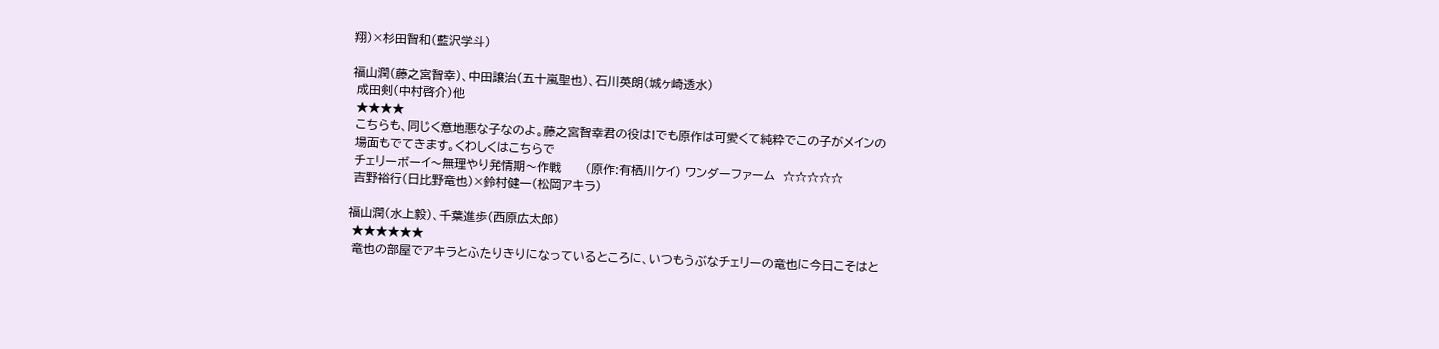翔)×杉田智和(藍沢学斗)

福山潤(藤之宮智幸)、中田譲治(五十嵐聖也)、石川英朗(城ヶ崎透水)
 成田剣(中村啓介)他
 ★★★★
 こちらも、同じく意地悪な子なのよ。藤之宮智幸君の役は!でも原作は可愛くて純粋でこの子がメインの
 場面もでてきます。くわしくはこちらで
 チェリーボーイ〜無理やり発情期〜作戦      (原作:有栖川ケイ) ワンダーファーム  ☆☆☆☆☆
 吉野裕行(日比野竜也)×鈴村健一(松岡アキラ)

福山潤(水上毅)、千葉進歩(西原広太郎)
 ★★★★★★
 竜也の部屋でアキラとふたりきりになっているところに、いつもうぶなチェリーの竜也に今日こそはと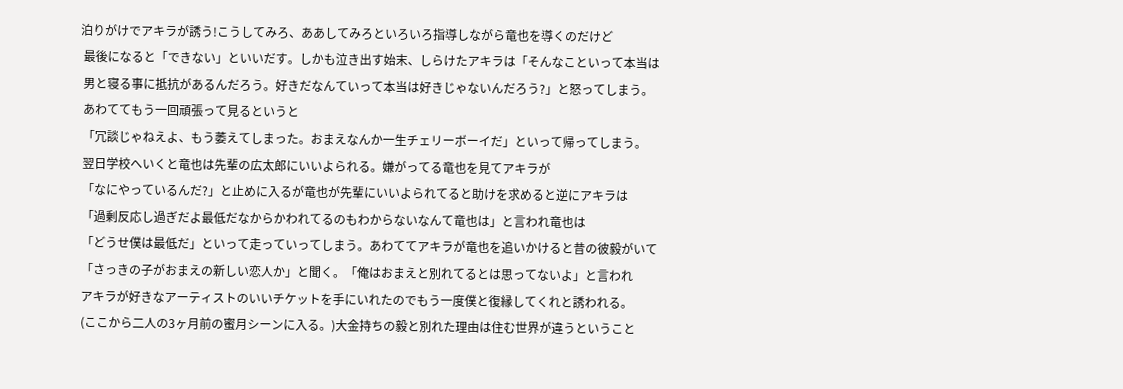泊りがけでアキラが誘う!こうしてみろ、ああしてみろといろいろ指導しながら竜也を導くのだけど
 最後になると「できない」といいだす。しかも泣き出す始末、しらけたアキラは「そんなこといって本当は
 男と寝る事に抵抗があるんだろう。好きだなんていって本当は好きじゃないんだろう?」と怒ってしまう。
 あわててもう一回頑張って見るというと
 「冗談じゃねえよ、もう萎えてしまった。おまえなんか一生チェリーボーイだ」といって帰ってしまう。
 翌日学校へいくと竜也は先輩の広太郎にいいよられる。嫌がってる竜也を見てアキラが
 「なにやっているんだ?」と止めに入るが竜也が先輩にいいよられてると助けを求めると逆にアキラは
 「過剰反応し過ぎだよ最低だなからかわれてるのもわからないなんて竜也は」と言われ竜也は
 「どうせ僕は最低だ」といって走っていってしまう。あわててアキラが竜也を追いかけると昔の彼毅がいて
 「さっきの子がおまえの新しい恋人か」と聞く。「俺はおまえと別れてるとは思ってないよ」と言われ
 アキラが好きなアーティストのいいチケットを手にいれたのでもう一度僕と復縁してくれと誘われる。
 (ここから二人の3ヶ月前の蜜月シーンに入る。)大金持ちの毅と別れた理由は住む世界が違うということ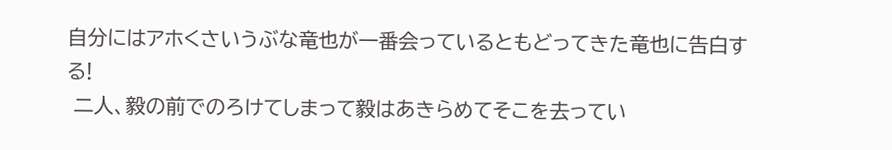自分にはアホくさいうぶな竜也が一番会っているともどってきた竜也に告白する!
 二人、毅の前でのろけてしまって毅はあきらめてそこを去ってい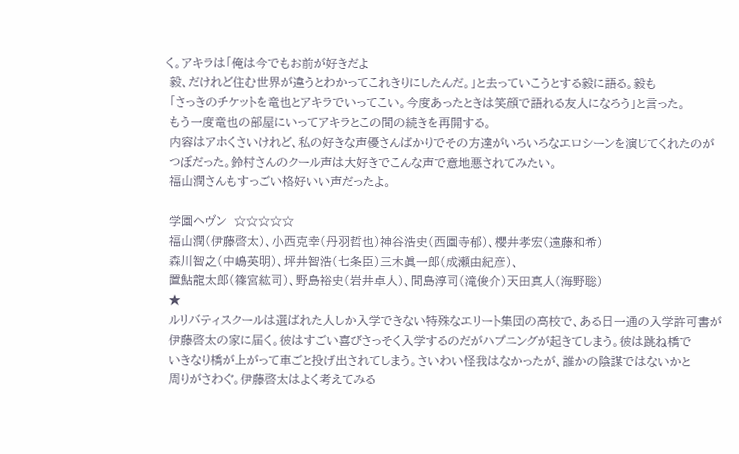く。アキラは「俺は今でもお前が好きだよ
 毅、だけれど住む世界が違うとわかってこれきりにしたんだ。」と去っていこうとする毅に語る。毅も
 「さっきのチケットを竜也とアキラでいってこい。今度あったときは笑顔で語れる友人になろう」と言った。
 もう一度竜也の部屋にいってアキラとこの間の続きを再開する。
 内容はアホくさいけれど、私の好きな声優さんばかりでその方達がいろいろなエロシーンを演じてくれたのが
 つぼだった。鈴村さんのクール声は大好きでこんな声で意地悪されてみたい。
 福山潤さんもすっごい格好いい声だったよ。

 学園ヘヴン  ☆☆☆☆☆
 福山潤(伊藤啓太)、小西克幸(丹羽哲也)神谷浩史(西園寺郁)、櫻井孝宏(遠藤和希)
 森川智之(中嶋英明)、坪井智浩(七条臣)三木眞一郎(成瀬由紀彦)、
 置鮎龍太郎(篠宮紘司)、野島裕史(岩井卓人)、間島淳司(滝俊介)天田真人(海野聡)
 ★
 ルリバティスクールは選ばれた人しか入学できない特殊なエリート集団の高校で、ある日一通の入学許可書が
 伊藤啓太の家に届く。彼はすごい喜びさっそく入学するのだがハプニングが起きてしまう。彼は跳ね橋で
 いきなり橋が上がって車ごと投げ出されてしまう。さいわい怪我はなかったが、誰かの陰謀ではないかと
 周りがさわぐ。伊藤啓太はよく考えてみる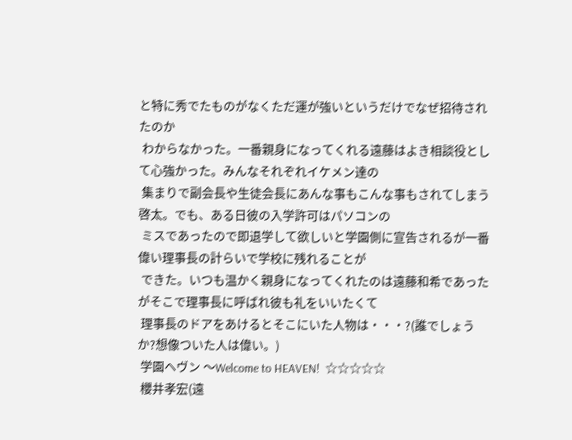と特に秀でたものがなくただ運が強いというだけでなぜ招待されたのか
 わからなかった。一番親身になってくれる遠藤はよき相談役として心強かった。みんなそれぞれイケメン達の
 集まりで副会長や生徒会長にあんな事もこんな事もされてしまう啓太。でも、ある日彼の入学許可はパソコンの
 ミスであったので即退学して欲しいと学園側に宣告されるが一番偉い理事長の計らいで学校に残れることが
 できた。いつも温かく親身になってくれたのは遠藤和希であったがそこで理事長に呼ばれ彼も礼をいいたくて
 理事長のドアをあけるとそこにいた人物は・・・?(誰でしょうか?想像ついた人は偉い。)
 学園ヘヴン 〜Welcome to HEAVEN!  ☆☆☆☆☆
 櫻井孝宏(遠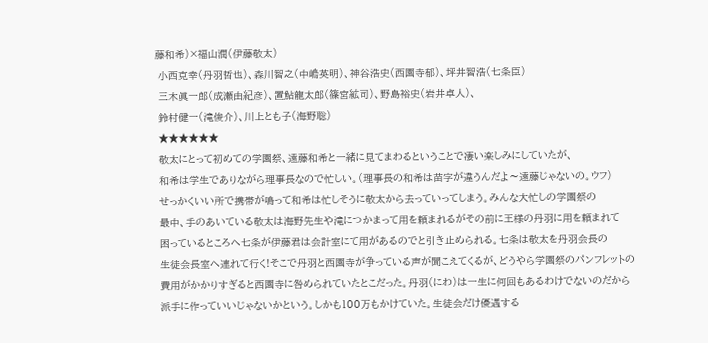藤和希)×福山潤(伊藤敬太)
 小西克幸(丹羽哲也)、森川智之(中嶋英明)、神谷浩史(西園寺郁)、坪井智浩(七条臣)
 三木眞一郎(成瀬由紀彦)、置鮎龍太郎(篠宮絋司)、野島裕史(岩井卓人)、
 鈴村健一(滝俊介)、川上とも子(海野聡)
 ★★★★★★
 敬太にとって初めての学園祭、遠藤和希と一緒に見てまわるということで凄い楽しみにしていたが、
 和希は学生でありながら理事長なので忙しい。(理事長の和希は苗字が違うんだよ〜遠藤じゃないの。ウフ)
 せっかくいい所で携帯が鳴って和希は忙しそうに敬太から去っていってしまう。みんな大忙しの学園祭の
 最中、手のあいている敬太は海野先生や滝につかまって用を頼まれるがその前に王様の丹羽に用を頼まれて
 困っているところへ七条が伊藤君は会計室にて用があるのでと引き止められる。七条は敬太を丹羽会長の
 生徒会長室へ連れて行く!そこで丹羽と西園寺が争っている声が聞こえてくるが、どうやら学園祭のパンフレットの
 費用がかかりすぎると西園寺に咎められていたとこだった。丹羽(にわ)は一生に何回もあるわけでないのだから
 派手に作っていいじゃないかという。しかも100万もかけていた。生徒会だけ優遇する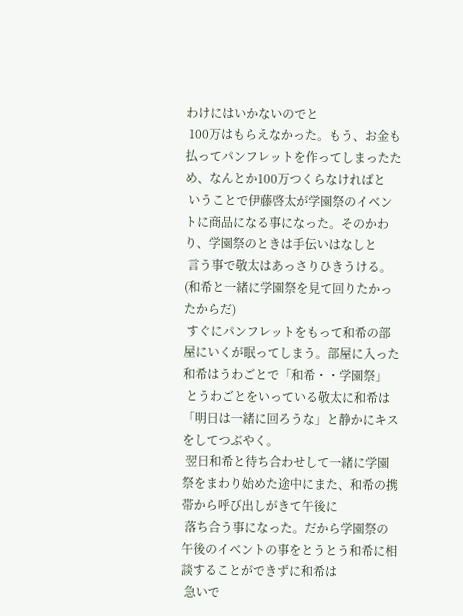わけにはいかないのでと
 100万はもらえなかった。もう、お金も払ってパンフレットを作ってしまったため、なんとか100万つくらなければと
 いうことで伊藤啓太が学園祭のイベントに商品になる事になった。そのかわり、学園祭のときは手伝いはなしと
 言う事で敬太はあっさりひきうける。(和希と一緒に学園祭を見て回りたかったからだ)
 すぐにパンフレットをもって和希の部屋にいくが眠ってしまう。部屋に入った和希はうわごとで「和希・・学園祭」
 とうわごとをいっている敬太に和希は「明日は一緒に回ろうな」と静かにキスをしてつぶやく。
 翌日和希と待ち合わせして一緒に学園祭をまわり始めた途中にまた、和希の携帯から呼び出しがきて午後に
 落ち合う事になった。だから学園祭の午後のイベントの事をとうとう和希に相談することができずに和希は
 急いで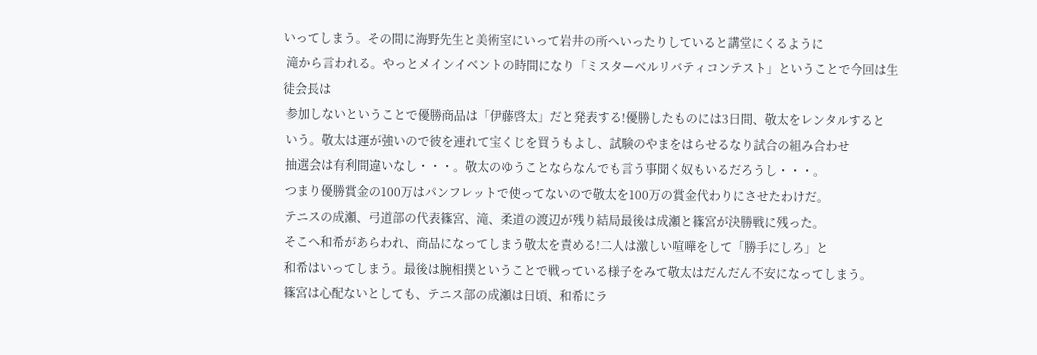いってしまう。その間に海野先生と美術室にいって岩井の所へいったりしていると講堂にくるように
 滝から言われる。やっとメインイベントの時間になり「ミスターベルリバティコンテスト」ということで今回は生徒会長は
 参加しないということで優勝商品は「伊藤啓太」だと発表する!優勝したものには3日間、敬太をレンタルすると
 いう。敬太は運が強いので彼を連れて宝くじを買うもよし、試験のやまをはらせるなり試合の組み合わせ
 抽選会は有利間違いなし・・・。敬太のゆうことならなんでも言う事聞く奴もいるだろうし・・・。
 つまり優勝賞金の100万はパンフレットで使ってないので敬太を100万の賞金代わりにさせたわけだ。
 テニスの成瀬、弓道部の代表篠宮、滝、柔道の渡辺が残り結局最後は成瀬と篠宮が決勝戦に残った。
 そこへ和希があらわれ、商品になってしまう敬太を責める!二人は激しい喧嘩をして「勝手にしろ」と
 和希はいってしまう。最後は腕相撲ということで戦っている様子をみて敬太はだんだん不安になってしまう。
 篠宮は心配ないとしても、テニス部の成瀬は日頃、和希にラ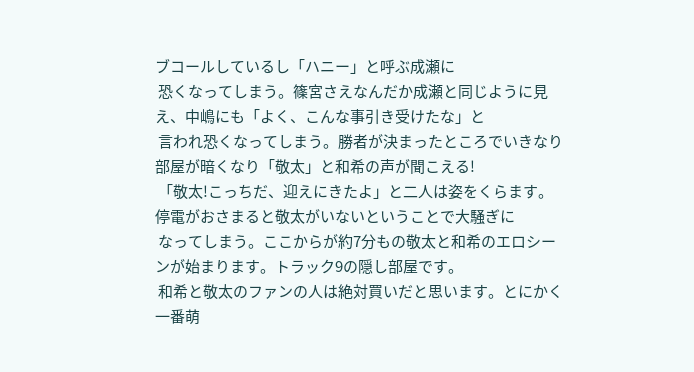ブコールしているし「ハニー」と呼ぶ成瀬に
 恐くなってしまう。篠宮さえなんだか成瀬と同じように見え、中嶋にも「よく、こんな事引き受けたな」と
 言われ恐くなってしまう。勝者が決まったところでいきなり部屋が暗くなり「敬太」と和希の声が聞こえる!
 「敬太!こっちだ、迎えにきたよ」と二人は姿をくらます。停電がおさまると敬太がいないということで大騒ぎに
 なってしまう。ここからが約7分もの敬太と和希のエロシーンが始まります。トラック9の隠し部屋です。
 和希と敬太のファンの人は絶対買いだと思います。とにかく一番萌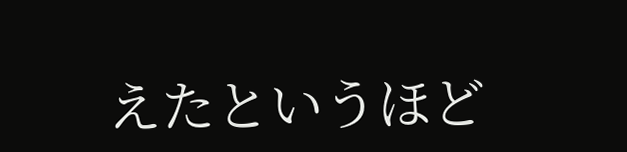えたというほど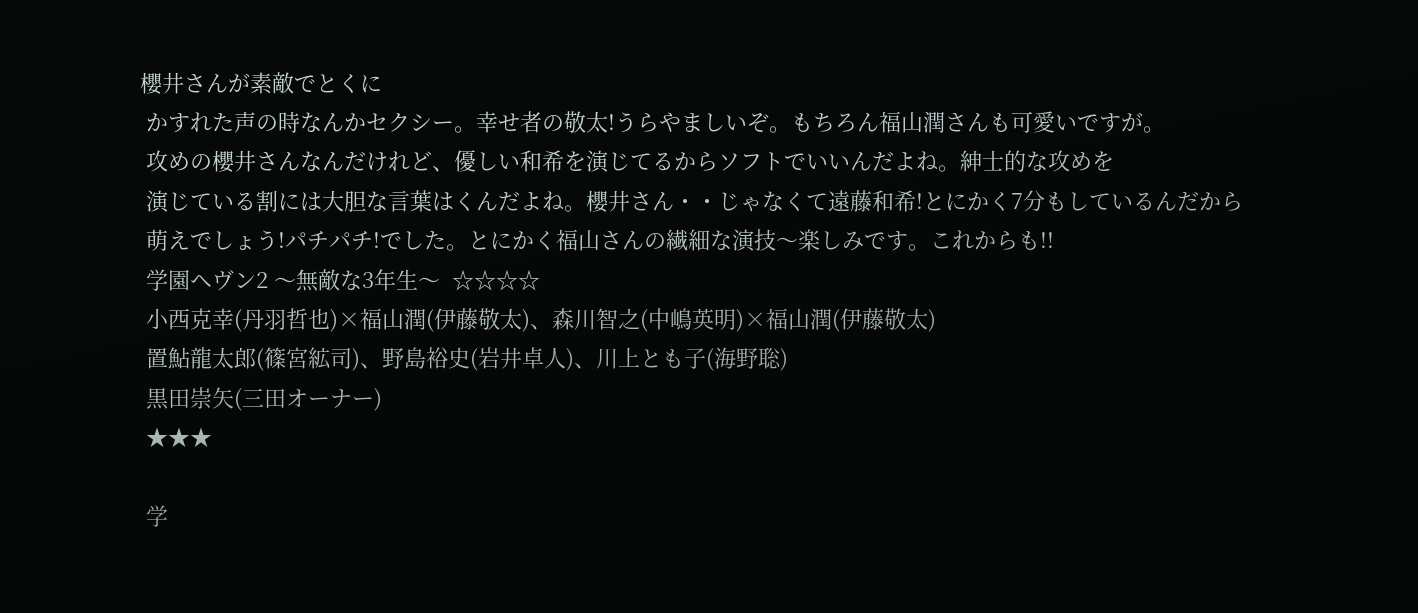櫻井さんが素敵でとくに
 かすれた声の時なんかセクシー。幸せ者の敬太!うらやましいぞ。もちろん福山潤さんも可愛いですが。
 攻めの櫻井さんなんだけれど、優しい和希を演じてるからソフトでいいんだよね。紳士的な攻めを
 演じている割には大胆な言葉はくんだよね。櫻井さん・・じゃなくて遠藤和希!とにかく7分もしているんだから
 萌えでしょう!パチパチ!でした。とにかく福山さんの繊細な演技〜楽しみです。これからも!!
 学園ヘヴン2 〜無敵な3年生〜  ☆☆☆☆
 小西克幸(丹羽哲也)×福山潤(伊藤敬太)、森川智之(中嶋英明)×福山潤(伊藤敬太)
 置鮎龍太郎(篠宮絋司)、野島裕史(岩井卓人)、川上とも子(海野聡)
 黒田崇矢(三田オーナー)
 ★★★

 学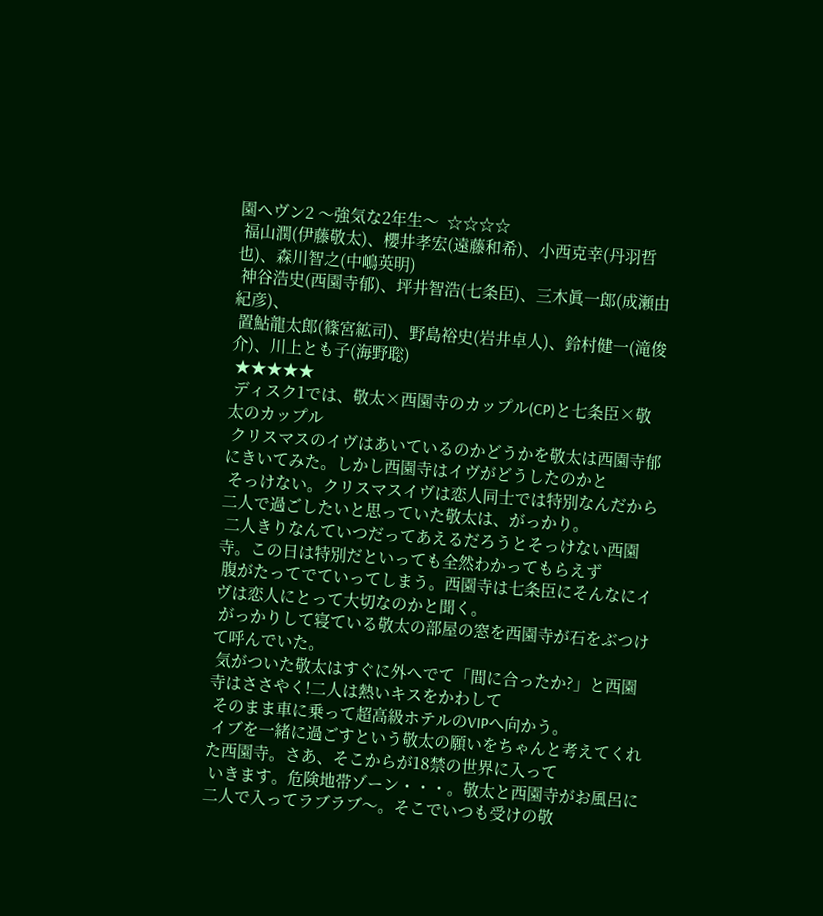園ヘヴン2 〜強気な2年生〜  ☆☆☆☆
 福山潤(伊藤敬太)、櫻井孝宏(遠藤和希)、小西克幸(丹羽哲也)、森川智之(中嶋英明)
 神谷浩史(西園寺郁)、坪井智浩(七条臣)、三木眞一郎(成瀬由紀彦)、
 置鮎龍太郎(篠宮絋司)、野島裕史(岩井卓人)、鈴村健一(滝俊介)、川上とも子(海野聡)
 ★★★★★
 ディスク1では、敬太×西園寺のカップル(CP)と七条臣×敬太のカップル
 クリスマスのイヴはあいているのかどうかを敬太は西園寺郁にきいてみた。しかし西園寺はイヴがどうしたのかと
 そっけない。クリスマスイヴは恋人同士では特別なんだから二人で過ごしたいと思っていた敬太は、がっかり。
 二人きりなんていつだってあえるだろうとそっけない西園寺。この日は特別だといっても全然わかってもらえず
 腹がたってでていってしまう。西園寺は七条臣にそんなにイヴは恋人にとって大切なのかと聞く。
 がっかりして寝ている敬太の部屋の窓を西園寺が石をぶつけて呼んでいた。
 気がついた敬太はすぐに外へでて「間に合ったか?」と西園寺はささやく!二人は熱いキスをかわして
 そのまま車に乗って超高級ホテルのVIPへ向かう。
 イブを一緒に過ごすという敬太の願いをちゃんと考えてくれた西園寺。さあ、そこからが18禁の世界に入って
 いきます。危険地帯ゾーン・・・。敬太と西園寺がお風呂に二人で入ってラブラブ〜。そこでいつも受けの敬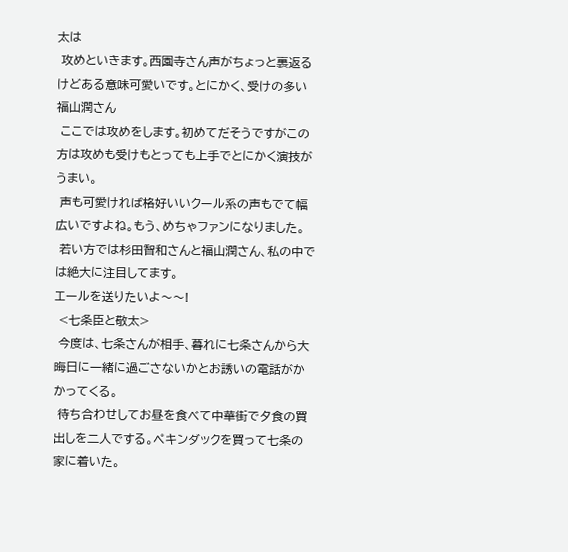太は
 攻めといきます。西園寺さん声がちょっと裏返るけどある意味可愛いです。とにかく、受けの多い福山潤さん
 ここでは攻めをします。初めてだそうですがこの方は攻めも受けもとっても上手でとにかく演技がうまい。
 声も可愛ければ格好いいクール系の声もでて幅広いですよね。もう、めちゃファンになりました。
 若い方では杉田智和さんと福山潤さん、私の中では絶大に注目してます。
エールを送りたいよ〜〜!
 <七条臣と敬太>
 今度は、七条さんが相手、暮れに七条さんから大晦日に一緒に過ごさないかとお誘いの電話がかかってくる。
 待ち合わせしてお昼を食べて中華街で夕食の買出しを二人でする。ペキンダックを買って七条の家に着いた。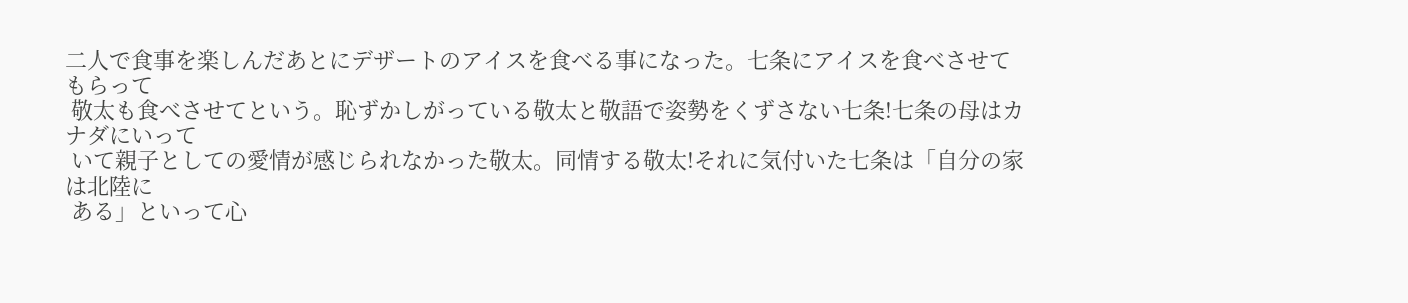二人で食事を楽しんだあとにデザートのアイスを食べる事になった。七条にアイスを食べさせてもらって
 敬太も食べさせてという。恥ずかしがっている敬太と敬語で姿勢をくずさない七条!七条の母はカナダにいって
 いて親子としての愛情が感じられなかった敬太。同情する敬太!それに気付いた七条は「自分の家は北陸に
 ある」といって心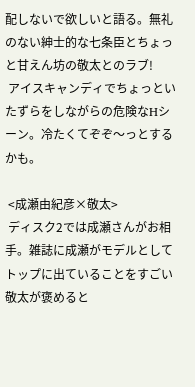配しないで欲しいと語る。無礼のない紳士的な七条臣とちょっと甘えん坊の敬太とのラブ!
 アイスキャンディでちょっといたずらをしながらの危険なHシーン。冷たくてぞぞ〜っとするかも。

 <成瀬由紀彦×敬太>
 ディスク2では成瀬さんがお相手。雑誌に成瀬がモデルとしてトップに出ていることをすごい敬太が褒めると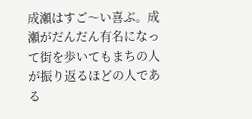成瀬はすご〜い喜ぶ。成瀬がだんだん有名になって街を歩いてもまちの人が振り返るほどの人である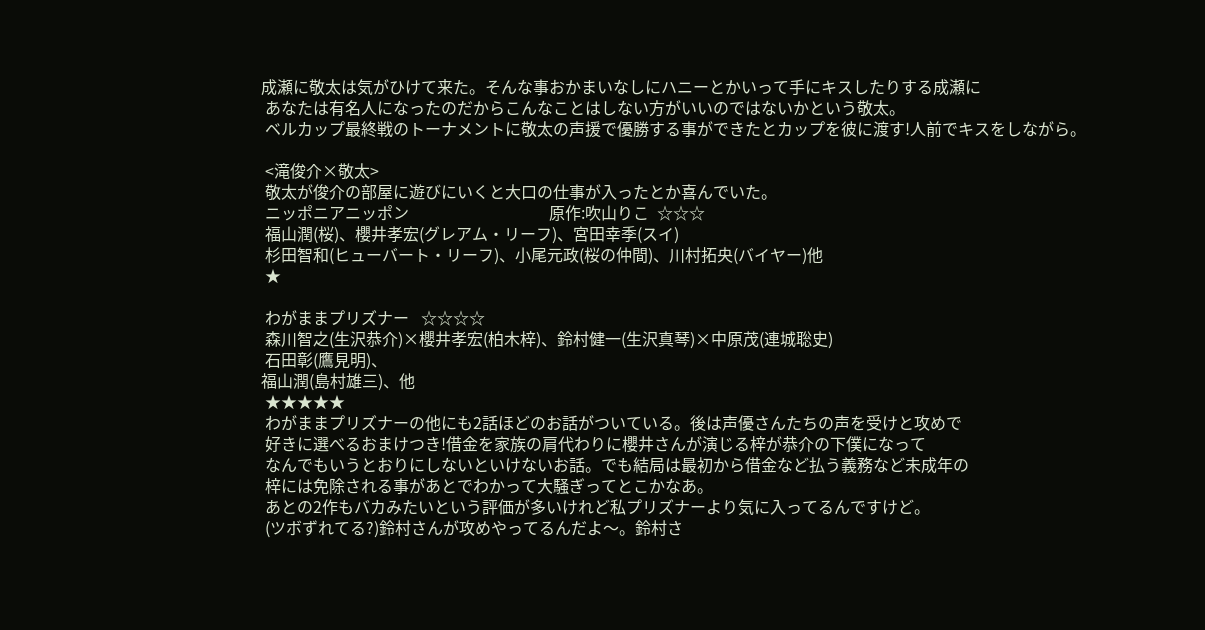成瀬に敬太は気がひけて来た。そんな事おかまいなしにハニーとかいって手にキスしたりする成瀬に
 あなたは有名人になったのだからこんなことはしない方がいいのではないかという敬太。
 ベルカップ最終戦のトーナメントに敬太の声援で優勝する事ができたとカップを彼に渡す!人前でキスをしながら。

 <滝俊介×敬太>
 敬太が俊介の部屋に遊びにいくと大口の仕事が入ったとか喜んでいた。
 ニッポニアニッポン                                   原作:吹山りこ  ☆☆☆
 福山潤(桜)、櫻井孝宏(グレアム・リーフ)、宮田幸季(スイ)
 杉田智和(ヒューバート・リーフ)、小尾元政(桜の仲間)、川村拓央(バイヤー)他
 ★

 わがままプリズナー   ☆☆☆☆
 森川智之(生沢恭介)×櫻井孝宏(柏木梓)、鈴村健一(生沢真琴)×中原茂(連城聡史)
 石田彰(鷹見明)、
福山潤(島村雄三)、他
 ★★★★★
 わがままプリズナーの他にも2話ほどのお話がついている。後は声優さんたちの声を受けと攻めで
 好きに選べるおまけつき!借金を家族の肩代わりに櫻井さんが演じる梓が恭介の下僕になって
 なんでもいうとおりにしないといけないお話。でも結局は最初から借金など払う義務など未成年の
 梓には免除される事があとでわかって大騒ぎってとこかなあ。
 あとの2作もバカみたいという評価が多いけれど私プリズナーより気に入ってるんですけど。
 (ツボずれてる?)鈴村さんが攻めやってるんだよ〜。鈴村さ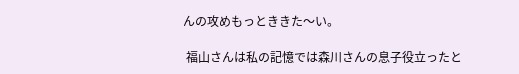んの攻めもっとききた〜い。

 福山さんは私の記憶では森川さんの息子役立ったと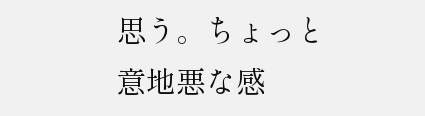思う。ちょっと意地悪な感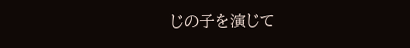じの子を演じて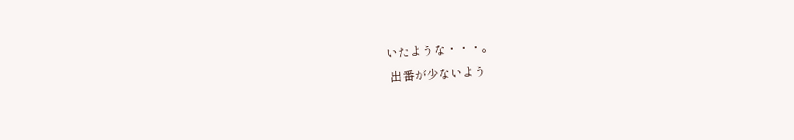いたような・・・。
 出番が少ないよう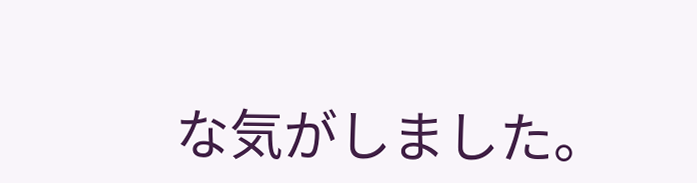な気がしました。